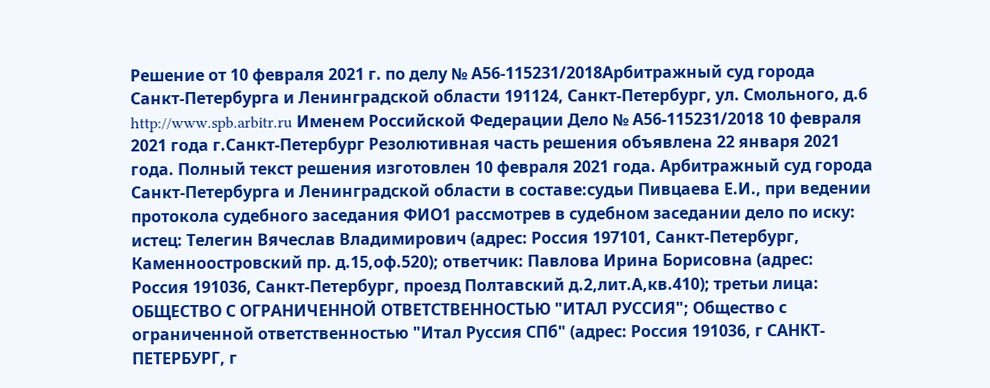Решение от 10 февраля 2021 г. по делу № А56-115231/2018Арбитражный суд города Санкт-Петербурга и Ленинградской области 191124, Санкт-Петербург, ул. Смольного, д.6 http://www.spb.arbitr.ru Именем Российской Федерации Дело № А56-115231/2018 10 февраля 2021 года г.Санкт-Петербург Резолютивная часть решения объявлена 22 января 2021 года. Полный текст решения изготовлен 10 февраля 2021 года. Арбитражный суд города Санкт-Петербурга и Ленинградской области в составе:судьи Пивцаева Е.И., при ведении протокола судебного заседания ФИО1 рассмотрев в судебном заседании дело по иску: истец: Телегин Вячеслав Владимирович (адрес: Россия 197101, Санкт-Петербург, Каменноостровский пр. д.15,оф.520); ответчик: Павлова Ирина Борисовна (адрес: Россия 191036, Санкт-Петербург, проезд Полтавский д.2,лит.А,кв.410); третьи лица: ОБЩЕСТВО С ОГРАНИЧЕННОЙ ОТВЕТСТВЕННОСТЬЮ "ИТАЛ РУССИЯ"; Общество с ограниченной ответственностью "Итал Руссия СПб" (адрес: Россия 191036, г САНКТ-ПЕТЕРБУРГ, г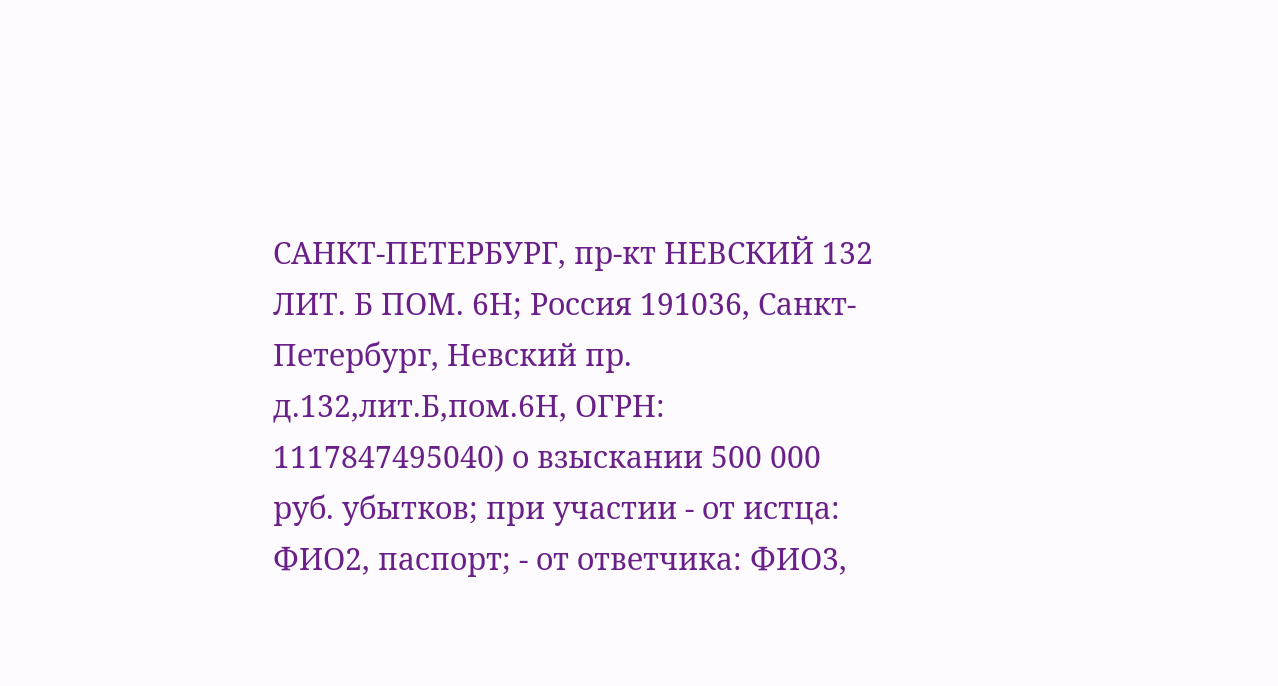САНКТ-ПЕТЕРБУРГ, пр-кт НЕВСКИЙ 132 ЛИТ. Б ПОМ. 6Н; Россия 191036, Санкт-Петербург, Невский пр. д.132,лит.Б,пом.6Н, ОГРН: 1117847495040) о взыскании 500 000 руб. убытков; при участии - от истца: ФИО2, паспорт; - от ответчика: ФИО3,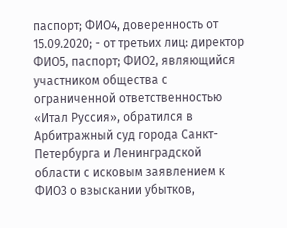паспорт; ФИО4, доверенность от 15.09.2020; - от третьих лиц: директор ФИО5, паспорт; ФИО2, являющийся участником общества с ограниченной ответственностью «Итал Руссия», обратился в Арбитражный суд города Санкт-Петербурга и Ленинградской области с исковым заявлением к ФИО3 о взыскании убытков,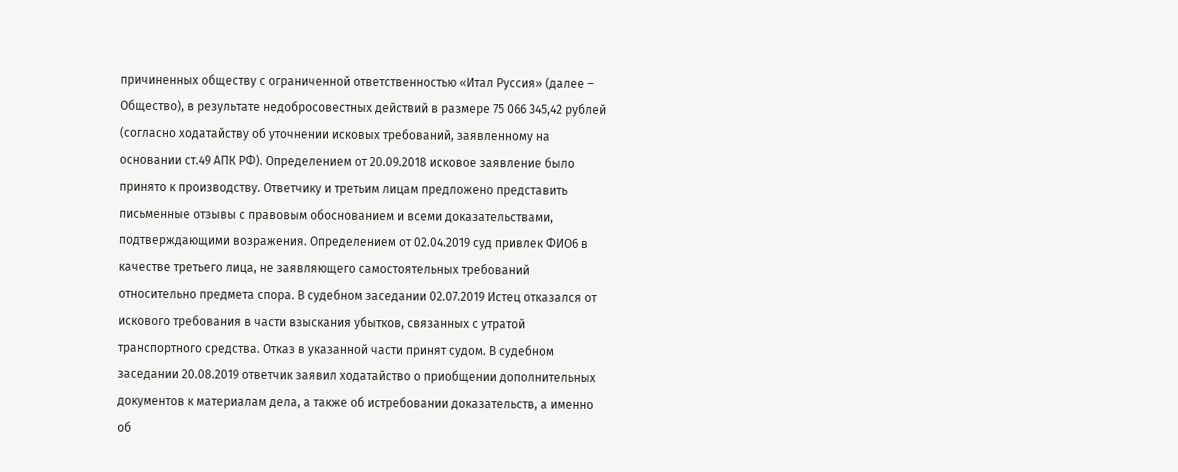причиненных обществу с ограниченной ответственностью «Итал Руссия» (далее – Общество), в результате недобросовестных действий в размере 75 066 345,42 рублей (согласно ходатайству об уточнении исковых требований, заявленному на основании ст.49 АПК РФ). Определением от 20.09.2018 исковое заявление было принято к производству. Ответчику и третьим лицам предложено представить письменные отзывы с правовым обоснованием и всеми доказательствами, подтверждающими возражения. Определением от 02.04.2019 суд привлек ФИО6 в качестве третьего лица, не заявляющего самостоятельных требований относительно предмета спора. В судебном заседании 02.07.2019 Истец отказался от искового требования в части взыскания убытков, связанных с утратой транспортного средства. Отказ в указанной части принят судом. В судебном заседании 20.08.2019 ответчик заявил ходатайство о приобщении дополнительных документов к материалам дела, а также об истребовании доказательств, а именно об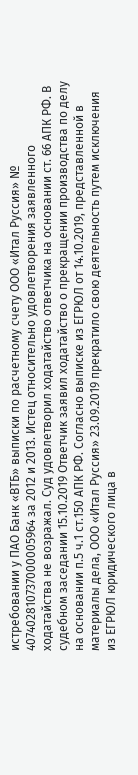истребовании у ПАО Банк «ВТБ» выписки по расчетному счету ООО «Итал Руссия» № 407402810737000005964 за 2012 и 2013. Истец относительно удовлетворения заявленного ходатайства не возражал. Суд удовлетворил ходатайство ответчика на основании ст. 66 АПК РФ. В судебном заседании 15.10.2019 Ответчик заявил ходатайство о прекращении производства по делу на основании п.5 ч.1 ст.150 АПК РФ. Согласно выписке из ЕГРЮЛ от 14.10.2019, представленной в материалы дела, ООО «Итал Руссия» 23.09.2019 прекратило свою деятельность путем исключения из ЕГРЮЛ юридического лица в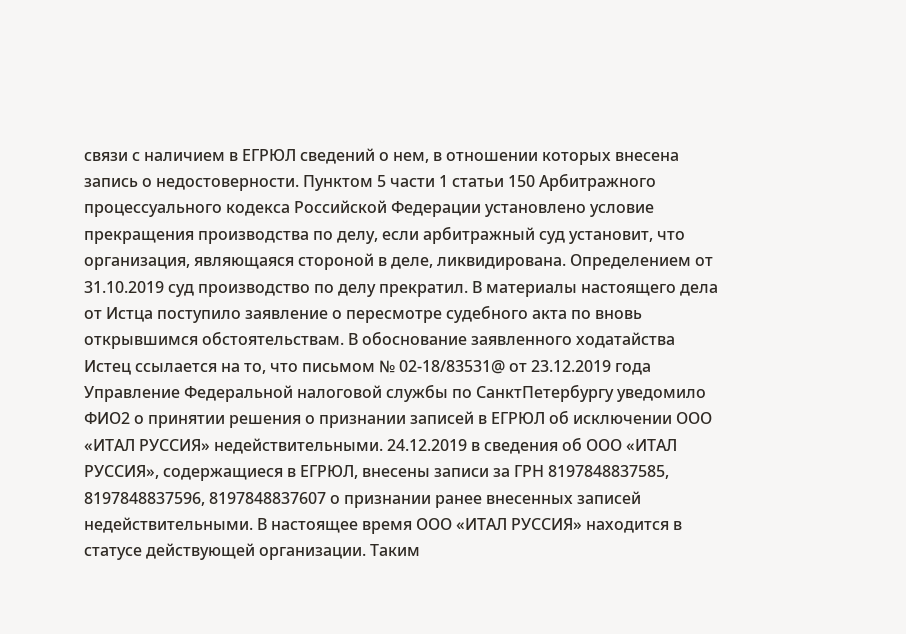связи с наличием в ЕГРЮЛ сведений о нем, в отношении которых внесена запись о недостоверности. Пунктом 5 части 1 статьи 150 Арбитражного процессуального кодекса Российской Федерации установлено условие прекращения производства по делу, если арбитражный суд установит, что организация, являющаяся стороной в деле, ликвидирована. Определением от 31.10.2019 суд производство по делу прекратил. В материалы настоящего дела от Истца поступило заявление о пересмотре судебного акта по вновь открывшимся обстоятельствам. В обоснование заявленного ходатайства Истец ссылается на то, что письмом № 02-18/83531@ от 23.12.2019 года Управление Федеральной налоговой службы по СанктПетербургу уведомило ФИО2 о принятии решения о признании записей в ЕГРЮЛ об исключении ООО «ИТАЛ РУССИЯ» недействительными. 24.12.2019 в сведения об ООО «ИТАЛ РУССИЯ», содержащиеся в ЕГРЮЛ, внесены записи за ГРН 8197848837585, 8197848837596, 8197848837607 о признании ранее внесенных записей недействительными. В настоящее время ООО «ИТАЛ РУССИЯ» находится в статусе действующей организации. Таким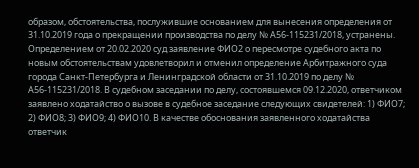образом, обстоятельства, послужившие основанием для вынесения определения от 31.10.2019 года о прекращении производства по делу № А56-115231/2018, устранены. Определением от 20.02.2020 суд заявление ФИО2 о пересмотре судебного акта по новым обстоятельствам удовлетворил и отменил определение Арбитражного суда города Санкт-Петербурга и Ленинградской области от 31.10.2019 по делу № А56-115231/2018. В судебном заседании по делу, состоявшемся 09.12.2020, ответчиком заявлено ходатайство о вызове в судебное заседание следующих свидетелей: 1) ФИО7; 2) ФИО8; 3) ФИО9; 4) ФИО10. В качестве обоснования заявленного ходатайства ответчик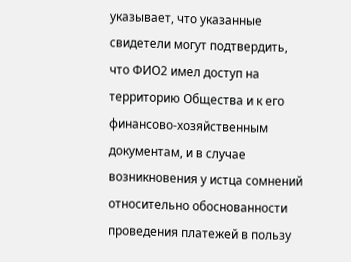указывает, что указанные свидетели могут подтвердить, что ФИО2 имел доступ на территорию Общества и к его финансово-хозяйственным документам, и в случае возникновения у истца сомнений относительно обоснованности проведения платежей в пользу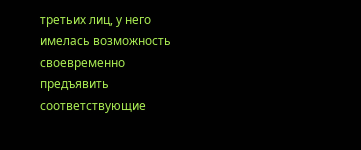третьих лиц, у него имелась возможность своевременно предъявить соответствующие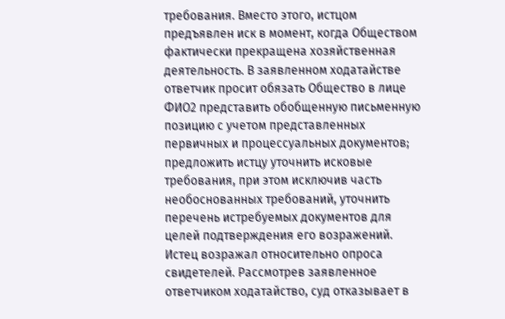требования. Вместо этого, истцом предъявлен иск в момент, когда Обществом фактически прекращена хозяйственная деятельность. В заявленном ходатайстве ответчик просит обязать Общество в лице ФИО2 представить обобщенную письменную позицию с учетом представленных первичных и процессуальных документов; предложить истцу уточнить исковые требования, при этом исключив часть необоснованных требований, уточнить перечень истребуемых документов для целей подтверждения его возражений. Истец возражал относительно опроса свидетелей. Рассмотрев заявленное ответчиком ходатайство, суд отказывает в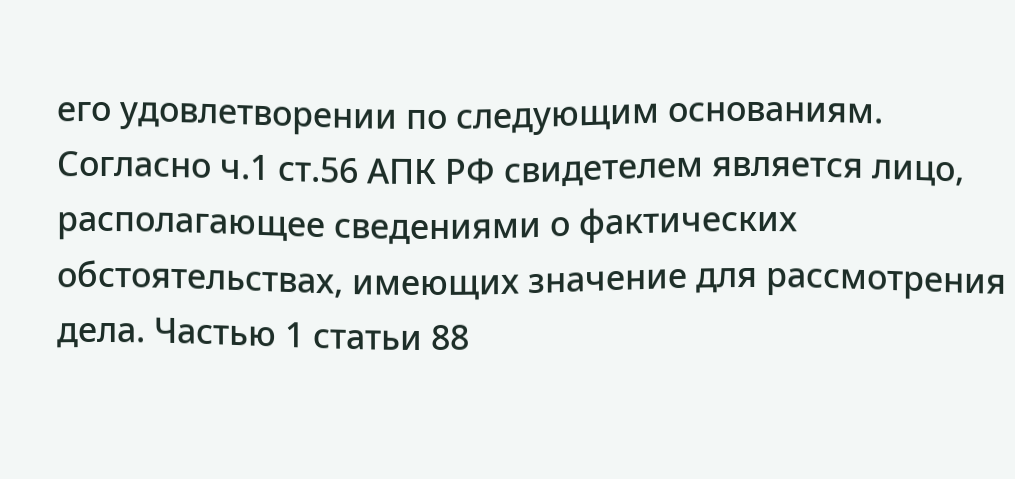его удовлетворении по следующим основаниям. Согласно ч.1 ст.56 АПК РФ свидетелем является лицо, располагающее сведениями о фактических обстоятельствах, имеющих значение для рассмотрения дела. Частью 1 статьи 88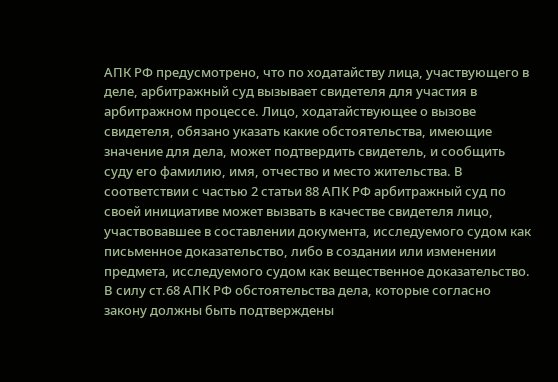АПК РФ предусмотрено, что по ходатайству лица, участвующего в деле, арбитражный суд вызывает свидетеля для участия в арбитражном процессе. Лицо, ходатайствующее о вызове свидетеля, обязано указать какие обстоятельства, имеющие значение для дела, может подтвердить свидетель, и сообщить суду его фамилию, имя, отчество и место жительства. В соответствии с частью 2 статьи 88 АПК РФ арбитражный суд по своей инициативе может вызвать в качестве свидетеля лицо, участвовавшее в составлении документа, исследуемого судом как письменное доказательство, либо в создании или изменении предмета, исследуемого судом как вещественное доказательство. В силу ст.68 АПК РФ обстоятельства дела, которые согласно закону должны быть подтверждены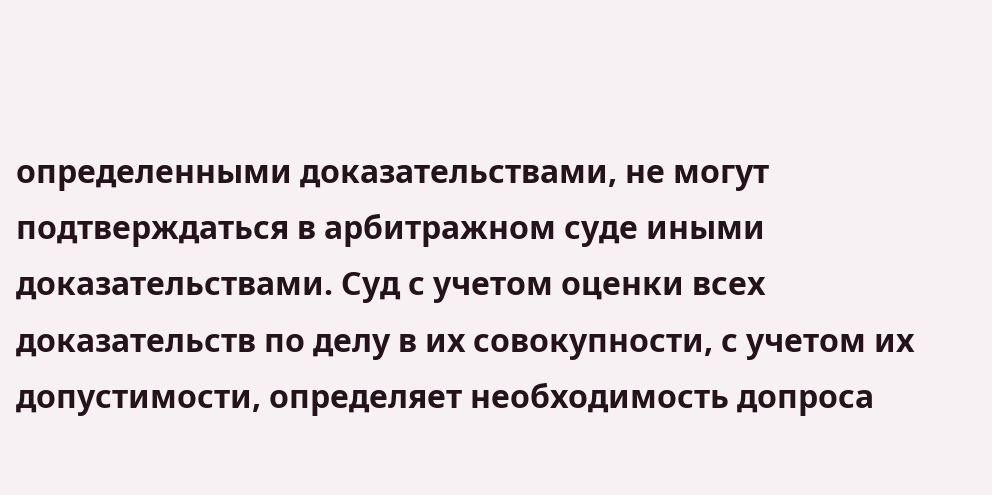определенными доказательствами, не могут подтверждаться в арбитражном суде иными доказательствами. Суд с учетом оценки всех доказательств по делу в их совокупности, с учетом их допустимости, определяет необходимость допроса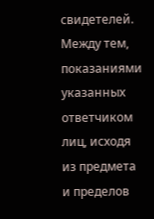свидетелей. Между тем, показаниями указанных ответчиком лиц, исходя из предмета и пределов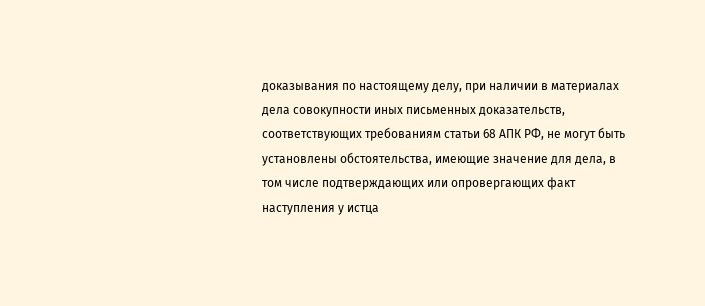доказывания по настоящему делу, при наличии в материалах дела совокупности иных письменных доказательств, соответствующих требованиям статьи 68 АПК РФ, не могут быть установлены обстоятельства, имеющие значение для дела, в том числе подтверждающих или опровергающих факт наступления у истца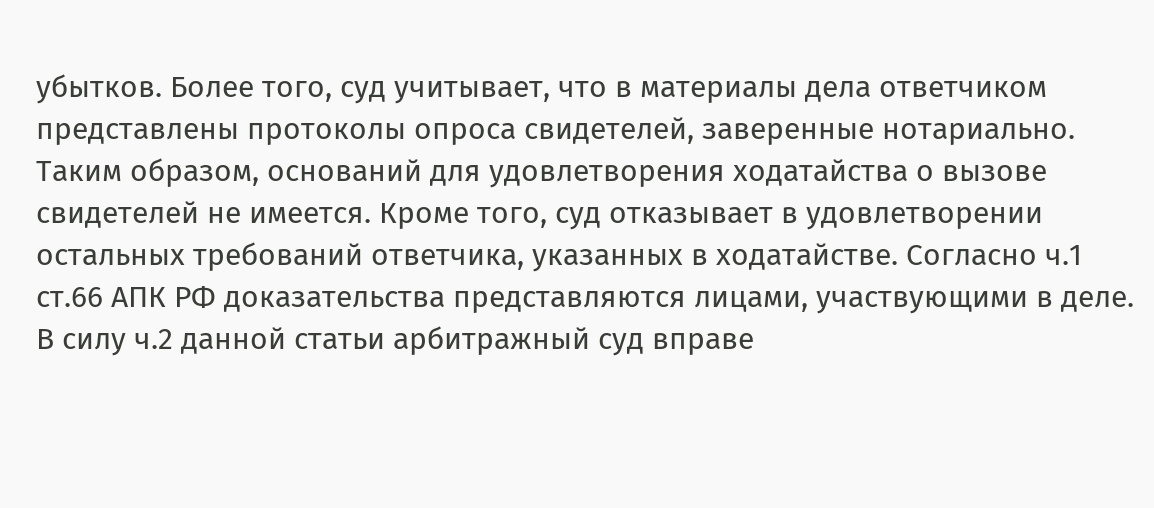убытков. Более того, суд учитывает, что в материалы дела ответчиком представлены протоколы опроса свидетелей, заверенные нотариально. Таким образом, оснований для удовлетворения ходатайства о вызове свидетелей не имеется. Кроме того, суд отказывает в удовлетворении остальных требований ответчика, указанных в ходатайстве. Согласно ч.1 ст.66 АПК РФ доказательства представляются лицами, участвующими в деле. В силу ч.2 данной статьи арбитражный суд вправе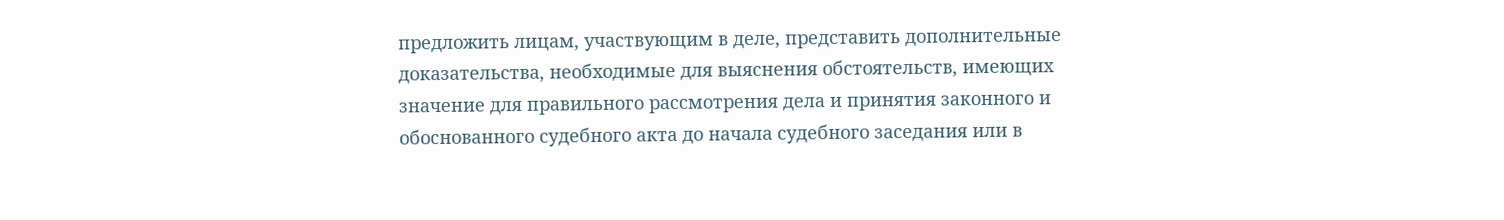предложить лицам, участвующим в деле, представить дополнительные доказательства, необходимые для выяснения обстоятельств, имеющих значение для правильного рассмотрения дела и принятия законного и обоснованного судебного акта до начала судебного заседания или в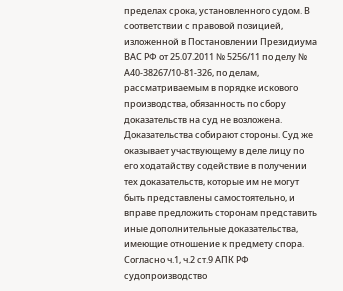пределах срока, установленного судом. В соответствии с правовой позицией, изложенной в Постановлении Президиума ВАС РФ от 25.07.2011 № 5256/11 по делу № А40-38267/10-81-326, по делам, рассматриваемым в порядке искового производства, обязанность по сбору доказательств на суд не возложена. Доказательства собирают стороны. Суд же оказывает участвующему в деле лицу по его ходатайству содействие в получении тех доказательств, которые им не могут быть представлены самостоятельно, и вправе предложить сторонам представить иные дополнительные доказательства, имеющие отношение к предмету спора. Согласно ч.1, ч.2 ст.9 АПК РФ судопроизводство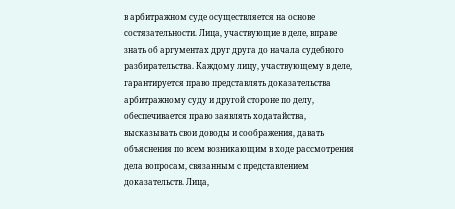в арбитражном суде осуществляется на основе состязательности. Лица, участвующие в деле, вправе знать об аргументах друг друга до начала судебного разбирательства. Каждому лицу, участвующему в деле, гарантируется право представлять доказательства арбитражному суду и другой стороне по делу, обеспечивается право заявлять ходатайства, высказывать свои доводы и соображения, давать объяснения по всем возникающим в ходе рассмотрения дела вопросам, связанным с представлением доказательств. Лица,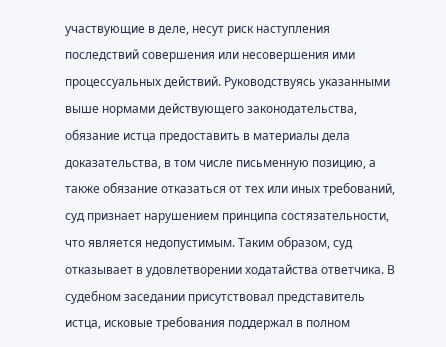участвующие в деле, несут риск наступления последствий совершения или несовершения ими процессуальных действий. Руководствуясь указанными выше нормами действующего законодательства, обязание истца предоставить в материалы дела доказательства, в том числе письменную позицию, а также обязание отказаться от тех или иных требований, суд признает нарушением принципа состязательности, что является недопустимым. Таким образом, суд отказывает в удовлетворении ходатайства ответчика. В судебном заседании присутствовал представитель истца, исковые требования поддержал в полном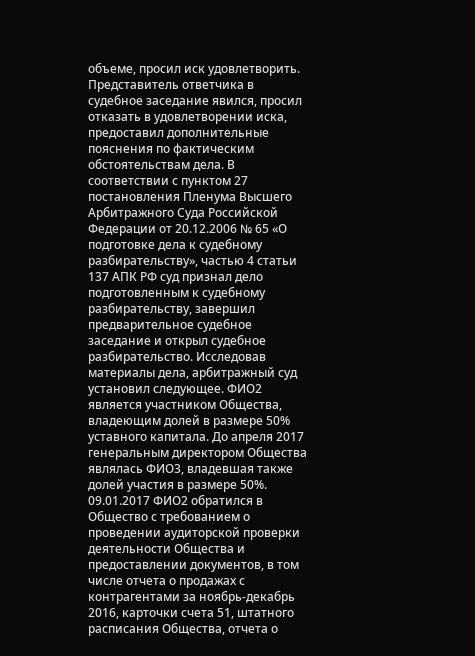объеме, просил иск удовлетворить. Представитель ответчика в судебное заседание явился, просил отказать в удовлетворении иска, предоставил дополнительные пояснения по фактическим обстоятельствам дела. В соответствии с пунктом 27 постановления Пленума Высшего Арбитражного Суда Российской Федерации от 20.12.2006 № 65 «О подготовке дела к судебному разбирательству», частью 4 статьи 137 АПК РФ суд признал дело подготовленным к судебному разбирательству, завершил предварительное судебное заседание и открыл судебное разбирательство. Исследовав материалы дела, арбитражный суд установил следующее. ФИО2 является участником Общества, владеющим долей в размере 50% уставного капитала. До апреля 2017 генеральным директором Общества являлась ФИО3, владевшая также долей участия в размере 50%. 09.01.2017 ФИО2 обратился в Общество с требованием о проведении аудиторской проверки деятельности Общества и предоставлении документов, в том числе отчета о продажах с контрагентами за ноябрь-декабрь 2016, карточки счета 51, штатного расписания Общества, отчета о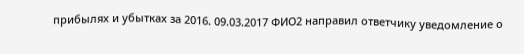прибылях и убытках за 2016. 09.03.2017 ФИО2 направил ответчику уведомление о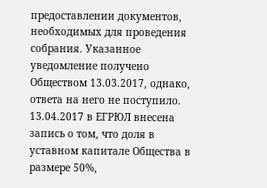предоставлении документов, необходимых для проведения собрания. Указанное уведомление получено Обществом 13.03.2017, однако, ответа на него не поступило. 13.04.2017 в ЕГРЮЛ внесена запись о том, что доля в уставном капитале Общества в размере 50%,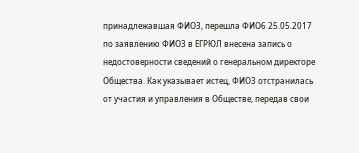принадлежавшая ФИО3, перешла ФИО6 25.05.2017 по заявлению ФИО3 в ЕГРЮЛ внесена запись о недостоверности сведений о генеральном директоре Общества. Как указывает истец, ФИО3 отстранилась от участия и управления в Обществе, передав свои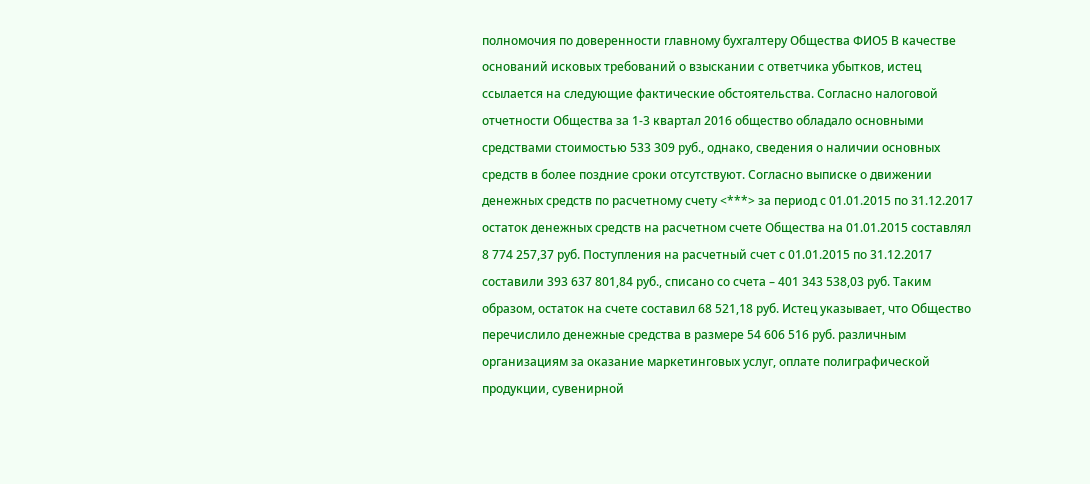полномочия по доверенности главному бухгалтеру Общества ФИО5 В качестве оснований исковых требований о взыскании с ответчика убытков, истец ссылается на следующие фактические обстоятельства. Согласно налоговой отчетности Общества за 1-3 квартал 2016 общество обладало основными средствами стоимостью 533 309 руб., однако, сведения о наличии основных средств в более поздние сроки отсутствуют. Согласно выписке о движении денежных средств по расчетному счету <***> за период с 01.01.2015 по 31.12.2017 остаток денежных средств на расчетном счете Общества на 01.01.2015 составлял 8 774 257,37 руб. Поступления на расчетный счет с 01.01.2015 по 31.12.2017 составили 393 637 801,84 руб., списано со счета – 401 343 538,03 руб. Таким образом, остаток на счете составил 68 521,18 руб. Истец указывает, что Общество перечислило денежные средства в размере 54 606 516 руб. различным организациям за оказание маркетинговых услуг, оплате полиграфической продукции, сувенирной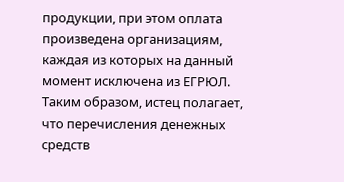продукции, при этом оплата произведена организациям, каждая из которых на данный момент исключена из ЕГРЮЛ. Таким образом, истец полагает, что перечисления денежных средств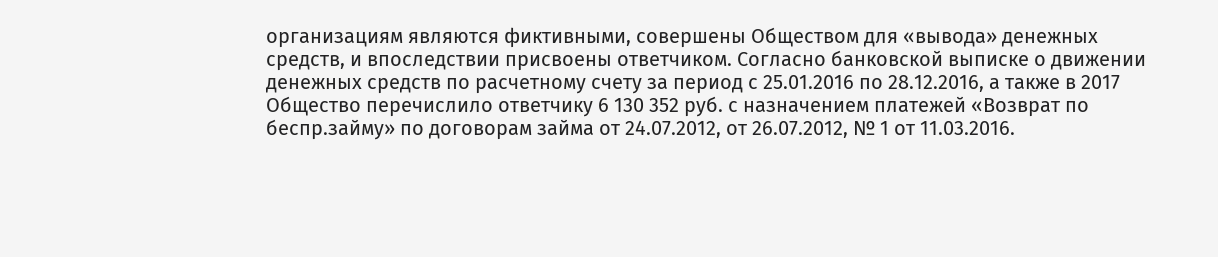организациям являются фиктивными, совершены Обществом для «вывода» денежных средств, и впоследствии присвоены ответчиком. Согласно банковской выписке о движении денежных средств по расчетному счету за период с 25.01.2016 по 28.12.2016, а также в 2017 Общество перечислило ответчику 6 130 352 руб. с назначением платежей «Возврат по беспр.займу» по договорам займа от 24.07.2012, от 26.07.2012, № 1 от 11.03.2016.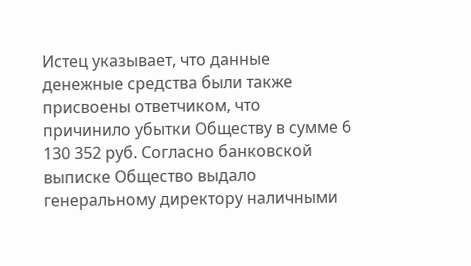Истец указывает, что данные денежные средства были также присвоены ответчиком, что причинило убытки Обществу в сумме 6 130 352 руб. Согласно банковской выписке Общество выдало генеральному директору наличными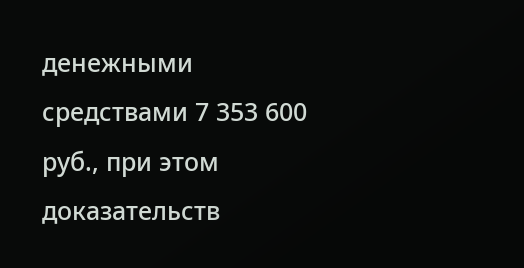денежными средствами 7 353 600 руб., при этом доказательств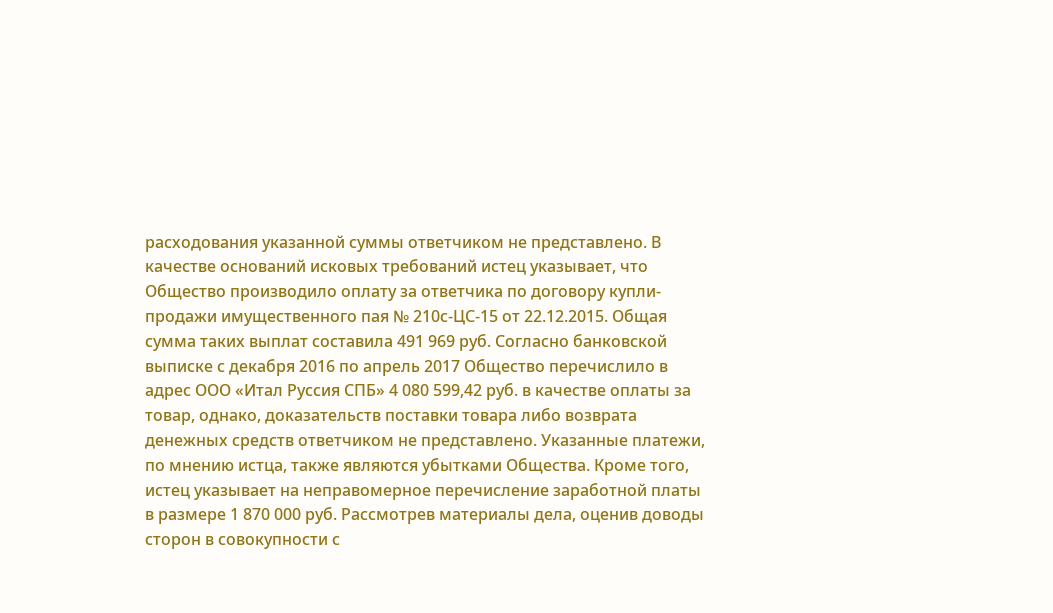расходования указанной суммы ответчиком не представлено. В качестве оснований исковых требований истец указывает, что Общество производило оплату за ответчика по договору купли-продажи имущественного пая № 210с-ЦС-15 от 22.12.2015. Общая сумма таких выплат составила 491 969 руб. Согласно банковской выписке с декабря 2016 по апрель 2017 Общество перечислило в адрес ООО «Итал Руссия СПБ» 4 080 599,42 руб. в качестве оплаты за товар, однако, доказательств поставки товара либо возврата денежных средств ответчиком не представлено. Указанные платежи, по мнению истца, также являются убытками Общества. Кроме того, истец указывает на неправомерное перечисление заработной платы в размере 1 870 000 руб. Рассмотрев материалы дела, оценив доводы сторон в совокупности с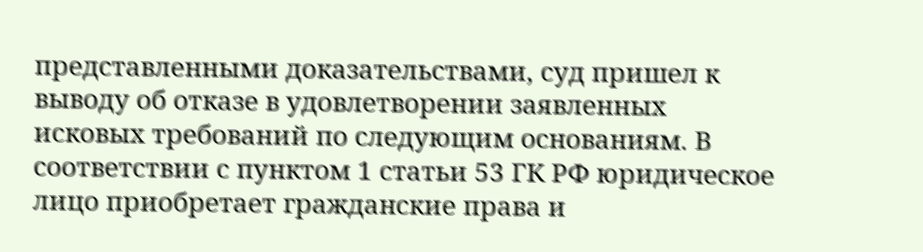представленными доказательствами, суд пришел к выводу об отказе в удовлетворении заявленных исковых требований по следующим основаниям. В соответствии с пунктом 1 статьи 53 ГК РФ юридическое лицо приобретает гражданские права и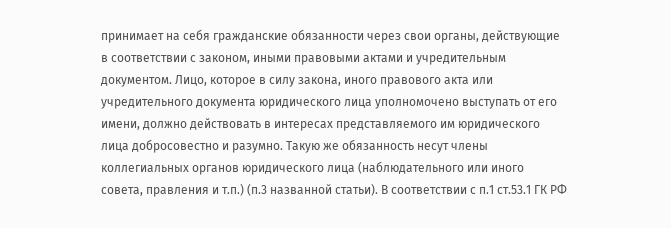принимает на себя гражданские обязанности через свои органы, действующие в соответствии с законом, иными правовыми актами и учредительным документом. Лицо, которое в силу закона, иного правового акта или учредительного документа юридического лица уполномочено выступать от его имени, должно действовать в интересах представляемого им юридического лица добросовестно и разумно. Такую же обязанность несут члены коллегиальных органов юридического лица (наблюдательного или иного совета, правления и т.п.) (п.3 названной статьи). В соответствии с п.1 ст.53.1 ГК РФ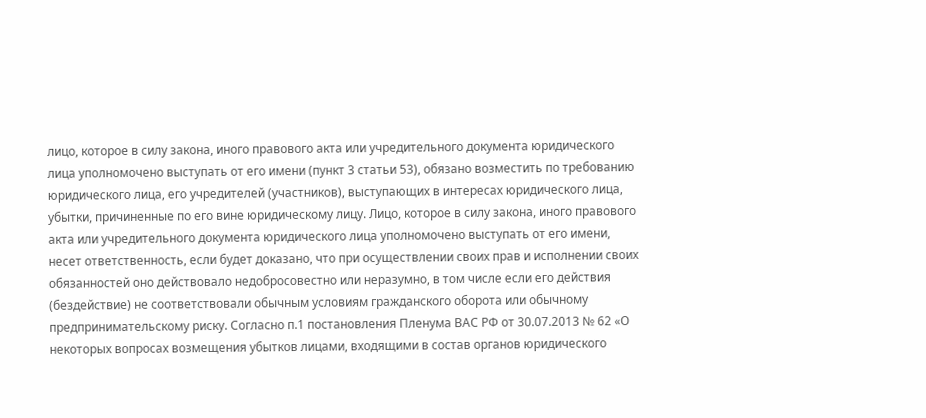лицо, которое в силу закона, иного правового акта или учредительного документа юридического лица уполномочено выступать от его имени (пункт 3 статьи 53), обязано возместить по требованию юридического лица, его учредителей (участников), выступающих в интересах юридического лица, убытки, причиненные по его вине юридическому лицу. Лицо, которое в силу закона, иного правового акта или учредительного документа юридического лица уполномочено выступать от его имени, несет ответственность, если будет доказано, что при осуществлении своих прав и исполнении своих обязанностей оно действовало недобросовестно или неразумно, в том числе если его действия (бездействие) не соответствовали обычным условиям гражданского оборота или обычному предпринимательскому риску. Согласно п.1 постановления Пленума ВАС РФ от 30.07.2013 № 62 «О некоторых вопросах возмещения убытков лицами, входящими в состав органов юридического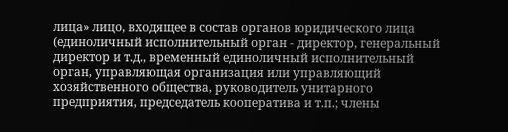лица» лицо, входящее в состав органов юридического лица (единоличный исполнительный орган - директор, генеральный директор и т.д., временный единоличный исполнительный орган, управляющая организация или управляющий хозяйственного общества, руководитель унитарного предприятия, председатель кооператива и т.п.; члены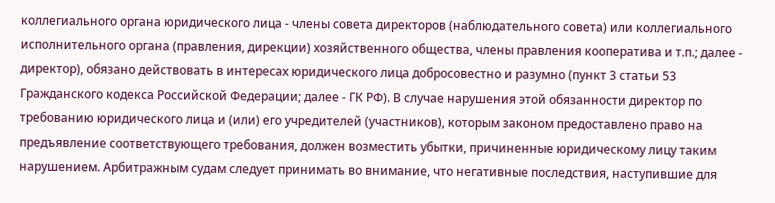коллегиального органа юридического лица - члены совета директоров (наблюдательного совета) или коллегиального исполнительного органа (правления, дирекции) хозяйственного общества, члены правления кооператива и т.п.; далее - директор), обязано действовать в интересах юридического лица добросовестно и разумно (пункт 3 статьи 53 Гражданского кодекса Российской Федерации; далее - ГК РФ). В случае нарушения этой обязанности директор по требованию юридического лица и (или) его учредителей (участников), которым законом предоставлено право на предъявление соответствующего требования, должен возместить убытки, причиненные юридическому лицу таким нарушением. Арбитражным судам следует принимать во внимание, что негативные последствия, наступившие для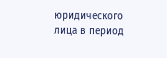юридического лица в период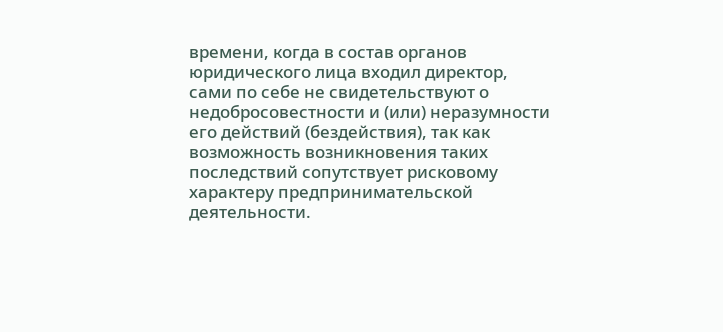времени, когда в состав органов юридического лица входил директор, сами по себе не свидетельствуют о недобросовестности и (или) неразумности его действий (бездействия), так как возможность возникновения таких последствий сопутствует рисковому характеру предпринимательской деятельности.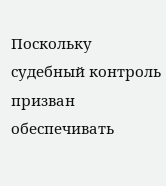Поскольку судебный контроль призван обеспечивать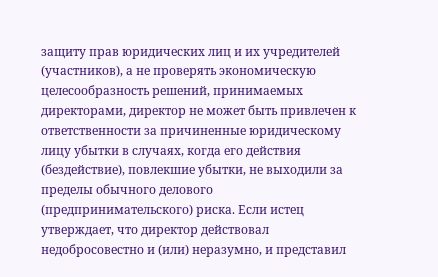защиту прав юридических лиц и их учредителей (участников), а не проверять экономическую целесообразность решений, принимаемых директорами, директор не может быть привлечен к ответственности за причиненные юридическому лицу убытки в случаях, когда его действия (бездействие), повлекшие убытки, не выходили за пределы обычного делового (предпринимательского) риска. Если истец утверждает, что директор действовал недобросовестно и (или) неразумно, и представил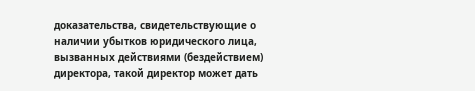доказательства, свидетельствующие о наличии убытков юридического лица, вызванных действиями (бездействием) директора, такой директор может дать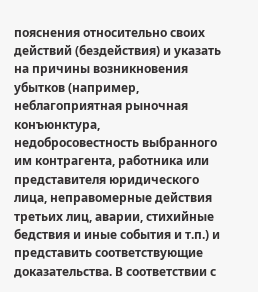пояснения относительно своих действий (бездействия) и указать на причины возникновения убытков (например, неблагоприятная рыночная конъюнктура, недобросовестность выбранного им контрагента, работника или представителя юридического лица, неправомерные действия третьих лиц, аварии, стихийные бедствия и иные события и т.п.) и представить соответствующие доказательства. В соответствии с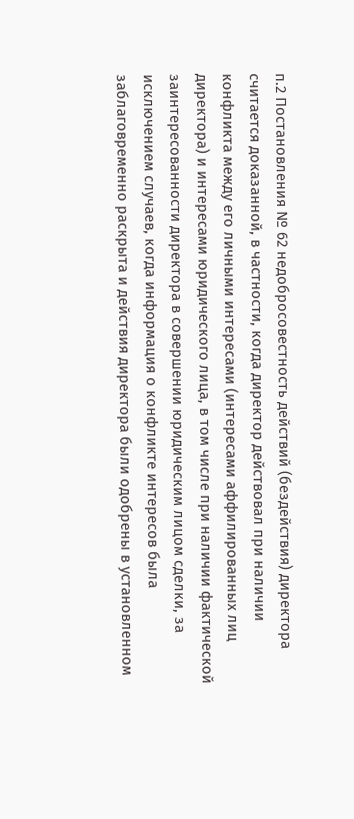п.2 Постановления № 62 недобросовестность действий (бездействия) директора считается доказанной, в частности, когда директор действовал при наличии конфликта между его личными интересами (интересами аффилированных лиц директора) и интересами юридического лица, в том числе при наличии фактической заинтересованности директора в совершении юридическим лицом сделки, за исключением случаев, когда информация о конфликте интересов была заблаговременно раскрыта и действия директора были одобрены в установленном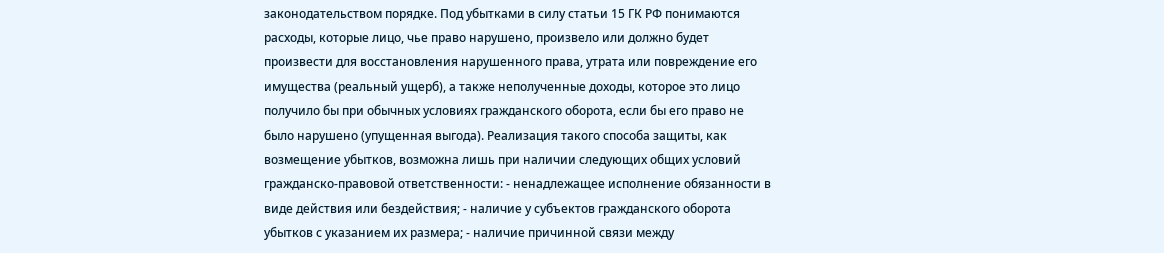законодательством порядке. Под убытками в силу статьи 15 ГК РФ понимаются расходы, которые лицо, чье право нарушено, произвело или должно будет произвести для восстановления нарушенного права, утрата или повреждение его имущества (реальный ущерб), а также неполученные доходы, которое это лицо получило бы при обычных условиях гражданского оборота, если бы его право не было нарушено (упущенная выгода). Реализация такого способа защиты, как возмещение убытков, возможна лишь при наличии следующих общих условий гражданско-правовой ответственности: - ненадлежащее исполнение обязанности в виде действия или бездействия; - наличие у субъектов гражданского оборота убытков с указанием их размера; - наличие причинной связи между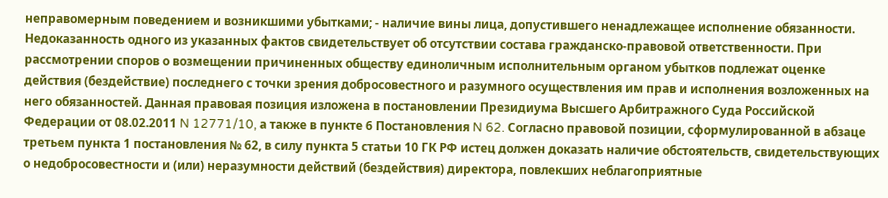неправомерным поведением и возникшими убытками; - наличие вины лица, допустившего ненадлежащее исполнение обязанности. Недоказанность одного из указанных фактов свидетельствует об отсутствии состава гражданско-правовой ответственности. При рассмотрении споров о возмещении причиненных обществу единоличным исполнительным органом убытков подлежат оценке действия (бездействие) последнего с точки зрения добросовестного и разумного осуществления им прав и исполнения возложенных на него обязанностей. Данная правовая позиция изложена в постановлении Президиума Высшего Арбитражного Суда Российской Федерации от 08.02.2011 N 12771/10, а также в пункте 6 Постановления N 62. Согласно правовой позиции, сформулированной в абзаце третьем пункта 1 постановления № 62, в силу пункта 5 статьи 10 ГК РФ истец должен доказать наличие обстоятельств, свидетельствующих о недобросовестности и (или) неразумности действий (бездействия) директора, повлекших неблагоприятные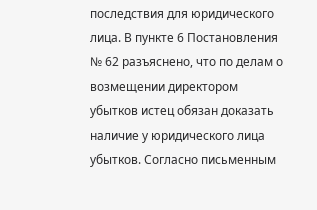последствия для юридического лица. В пункте 6 Постановления № 62 разъяснено, что по делам о возмещении директором убытков истец обязан доказать наличие у юридического лица убытков. Согласно письменным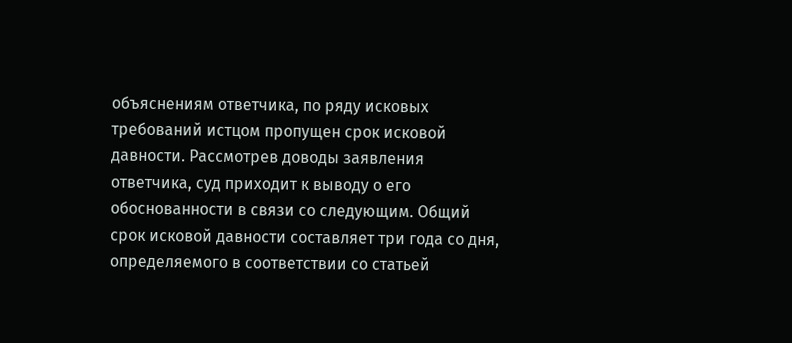объяснениям ответчика, по ряду исковых требований истцом пропущен срок исковой давности. Рассмотрев доводы заявления ответчика, суд приходит к выводу о его обоснованности в связи со следующим. Общий срок исковой давности составляет три года со дня, определяемого в соответствии со статьей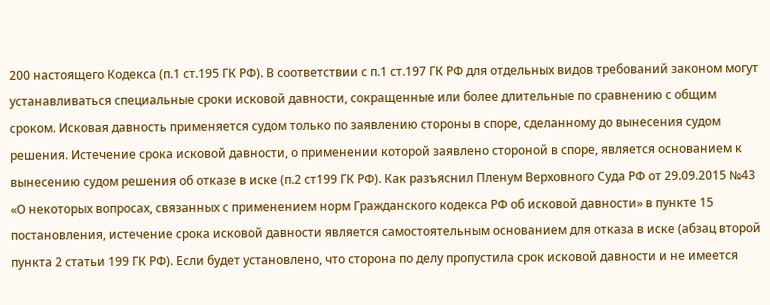200 настоящего Кодекса (п.1 ст.195 ГК РФ). В соответствии с п.1 ст.197 ГК РФ для отдельных видов требований законом могут устанавливаться специальные сроки исковой давности, сокращенные или более длительные по сравнению с общим сроком. Исковая давность применяется судом только по заявлению стороны в споре, сделанному до вынесения судом решения. Истечение срока исковой давности, о применении которой заявлено стороной в споре, является основанием к вынесению судом решения об отказе в иске (п.2 ст199 ГК РФ). Как разъяснил Пленум Верховного Суда РФ от 29.09.2015 №43 «О некоторых вопросах, связанных с применением норм Гражданского кодекса РФ об исковой давности» в пункте 15 постановления, истечение срока исковой давности является самостоятельным основанием для отказа в иске (абзац второй пункта 2 статьи 199 ГК РФ). Если будет установлено, что сторона по делу пропустила срок исковой давности и не имеется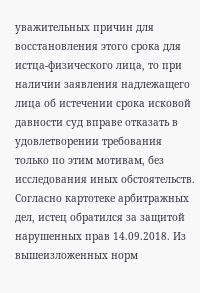уважительных причин для восстановления этого срока для истца-физического лица, то при наличии заявления надлежащего лица об истечении срока исковой давности суд вправе отказать в удовлетворении требования только по этим мотивам, без исследования иных обстоятельств. Согласно картотеке арбитражных дел, истец обратился за защитой нарушенных прав 14.09.2018. Из вышеизложенных норм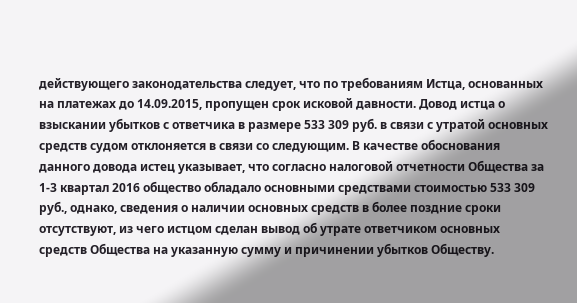действующего законодательства следует, что по требованиям Истца, основанных на платежах до 14.09.2015, пропущен срок исковой давности. Довод истца о взыскании убытков с ответчика в размере 533 309 руб. в связи с утратой основных средств судом отклоняется в связи со следующим. В качестве обоснования данного довода истец указывает, что согласно налоговой отчетности Общества за 1-3 квартал 2016 общество обладало основными средствами стоимостью 533 309 руб., однако, сведения о наличии основных средств в более поздние сроки отсутствуют, из чего истцом сделан вывод об утрате ответчиком основных средств Общества на указанную сумму и причинении убытков Обществу.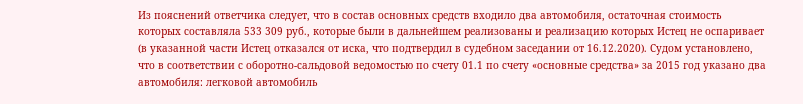Из пояснений ответчика следует, что в состав основных средств входило два автомобиля, остаточная стоимость которых составляла 533 309 руб., которые были в дальнейшем реализованы и реализацию которых Истец не оспаривает (в указанной части Истец отказался от иска, что подтвердил в судебном заседании от 16.12.2020). Судом установлено, что в соответствии с оборотно-сальдовой ведомостью по счету 01.1 по счету «основные средства» за 2015 год указано два автомобиля: легковой автомобиль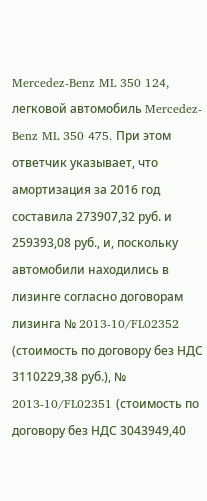Mercedez-Benz ML 350 124, легковой автомобиль Mercedez-Benz ML 350 475. При этом ответчик указывает, что амортизация за 2016 год составила 273907,32 руб. и 259393,08 руб., и, поскольку автомобили находились в лизинге согласно договорам лизинга № 2013-10/FL02352 (стоимость по договору без НДС 3110229,38 руб.), № 2013-10/FL02351 (стоимость по договору без НДС 3043949,40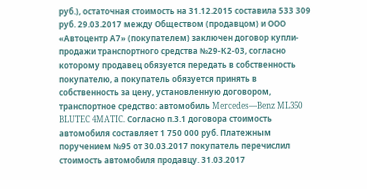руб.), остаточная стоимость на 31.12.2015 составила 533 309 руб. 29.03.2017 между Обществом (продавцом) и ООО «Автоцентр А7» (покупателем) заключен договор купли-продажи транспортного средства №29-К2-03, согласно которому продавец обязуется передать в собственность покупателю, а покупатель обязуется принять в собственность за цену, установленную договором, транспортное средство: автомобиль Mercedes—Benz ML350 BLUTEC 4MATIC. Согласно п.3.1 договора стоимость автомобиля составляет 1 750 000 руб. Платежным поручением №95 от 30.03.2017 покупатель перечислил стоимость автомобиля продавцу. 31.03.2017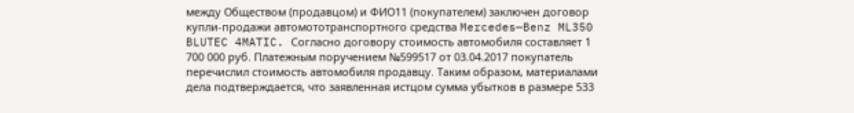между Обществом (продавцом) и ФИО11 (покупателем) заключен договор купли-продажи автомототранспортного средства Mercedes—Benz ML350 BLUTEC 4MATIC. Согласно договору стоимость автомобиля составляет 1 700 000 руб. Платежным поручением №599517 от 03.04.2017 покупатель перечислил стоимость автомобиля продавцу. Таким образом, материалами дела подтверждается, что заявленная истцом сумма убытков в размере 533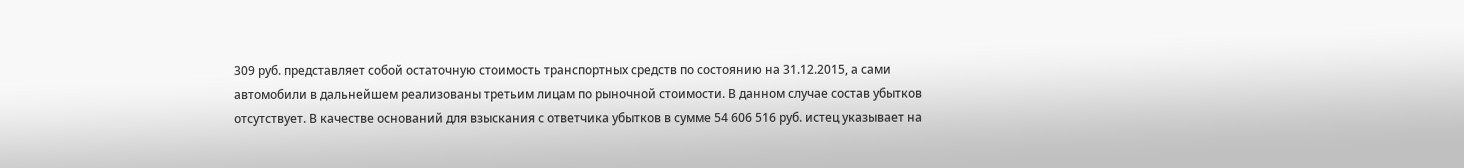309 руб. представляет собой остаточную стоимость транспортных средств по состоянию на 31.12.2015, а сами автомобили в дальнейшем реализованы третьим лицам по рыночной стоимости. В данном случае состав убытков отсутствует. В качестве оснований для взыскания с ответчика убытков в сумме 54 606 516 руб. истец указывает на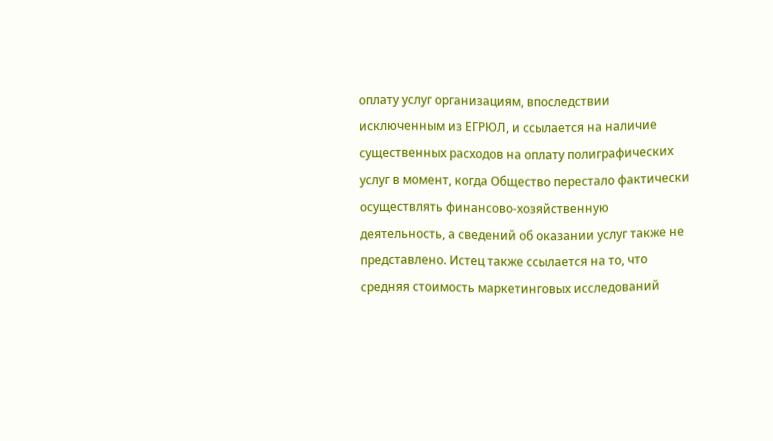оплату услуг организациям, впоследствии исключенным из ЕГРЮЛ, и ссылается на наличие существенных расходов на оплату полиграфических услуг в момент, когда Общество перестало фактически осуществлять финансово-хозяйственную деятельность, а сведений об оказании услуг также не представлено. Истец также ссылается на то, что средняя стоимость маркетинговых исследований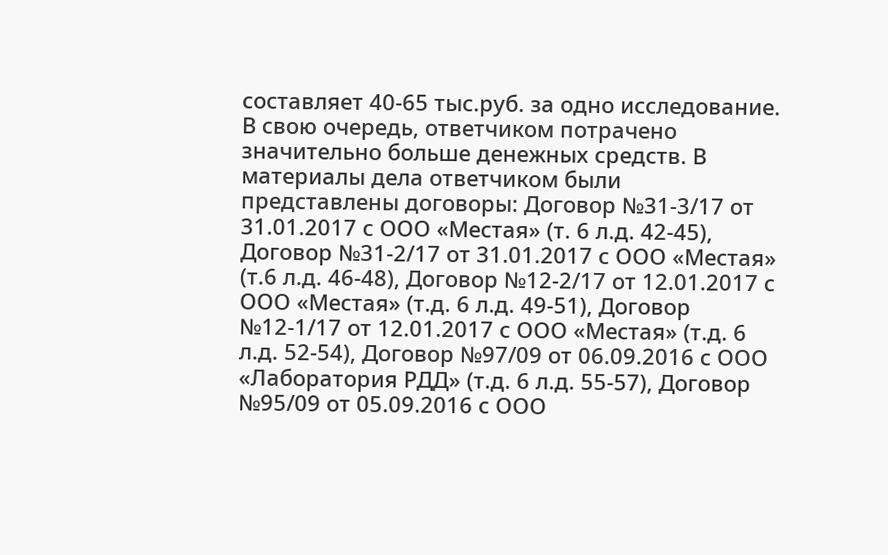составляет 40-65 тыс.руб. за одно исследование. В свою очередь, ответчиком потрачено значительно больше денежных средств. В материалы дела ответчиком были представлены договоры: Договор №31-3/17 от 31.01.2017 с ООО «Местая» (т. 6 л.д. 42-45), Договор №31-2/17 от 31.01.2017 с ООО «Местая» (т.6 л.д. 46-48), Договор №12-2/17 от 12.01.2017 с ООО «Местая» (т.д. 6 л.д. 49-51), Договор №12-1/17 от 12.01.2017 с ООО «Местая» (т.д. 6 л.д. 52-54), Договор №97/09 от 06.09.2016 с ООО «Лаборатория РДД» (т.д. 6 л.д. 55-57), Договор №95/09 от 05.09.2016 с ООО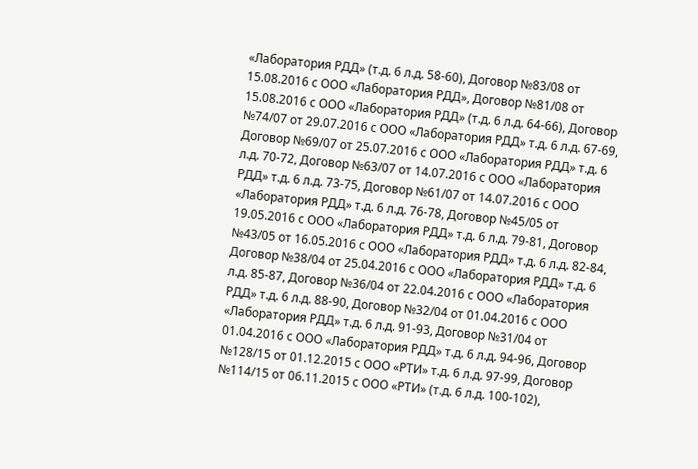«Лаборатория РДД» (т.д. 6 л.д. 58-60), Договор №83/08 от 15.08.2016 с ООО «Лаборатория РДД», Договор №81/08 от 15.08.2016 с ООО «Лаборатория РДД» (т.д. 6 л.д. 64-66), Договор №74/07 от 29.07.2016 с ООО «Лаборатория РДД» т.д. 6 л.д. 67-69, Договор №69/07 от 25.07.2016 с ООО «Лаборатория РДД» т.д. 6 л.д. 70-72, Договор №63/07 от 14.07.2016 с ООО «Лаборатория РДД» т.д. 6 л.д. 73-75, Договор №61/07 от 14.07.2016 с ООО «Лаборатория РДД» т.д. 6 л.д. 76-78, Договор №45/05 от 19.05.2016 с ООО «Лаборатория РДД» т.д. 6 л.д. 79-81, Договор №43/05 от 16.05.2016 с ООО «Лаборатория РДД» т.д. 6 л.д. 82-84, Договор №38/04 от 25.04.2016 с ООО «Лаборатория РДД» т.д. 6 л.д. 85-87, Договор №36/04 от 22.04.2016 с ООО «Лаборатория РДД» т.д. 6 л.д. 88-90, Договор №32/04 от 01.04.2016 с ООО «Лаборатория РДД» т.д. 6 л.д. 91-93, Договор №31/04 от 01.04.2016 с ООО «Лаборатория РДД» т.д. 6 л.д. 94-96, Договор №128/15 от 01.12.2015 с ООО «РТИ» т.д. 6 л.д. 97-99, Договор №114/15 от 06.11.2015 с ООО «РТИ» (т.д. 6 л.д. 100-102),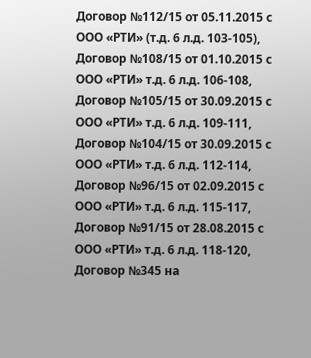Договор №112/15 от 05.11.2015 с ООО «РТИ» (т.д. 6 л.д. 103-105), Договор №108/15 от 01.10.2015 с ООО «РТИ» т.д. 6 л.д. 106-108, Договор №105/15 от 30.09.2015 с ООО «РТИ» т.д. 6 л.д. 109-111, Договор №104/15 от 30.09.2015 с ООО «РТИ» т.д. 6 л.д. 112-114, Договор №96/15 от 02.09.2015 с ООО «РТИ» т.д. 6 л.д. 115-117, Договор №91/15 от 28.08.2015 с ООО «РТИ» т.д. 6 л.д. 118-120, Договор №345 на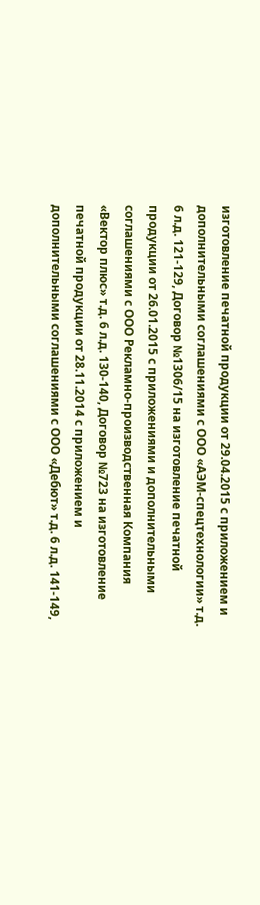изготовление печатной продукции от 29.04.2015 с приложением и дополнительными соглашениями с ООО «АЭМ-спецтехнологии» т.д. 6 л.д. 121-129, Договор №1306/15 на изготовление печатной продукции от 26.01.2015 с приложениями и дополнительными соглашениями с ООО Рекламно-производственная Компания «Вектор плюс» т.д. 6 л.д. 130-140, Договор №723 на изготовление печатной продукции от 28.11.2014 с приложением и дополнительными соглашениями с ООО «Дебют» т.д. 6 л.д. 141-149,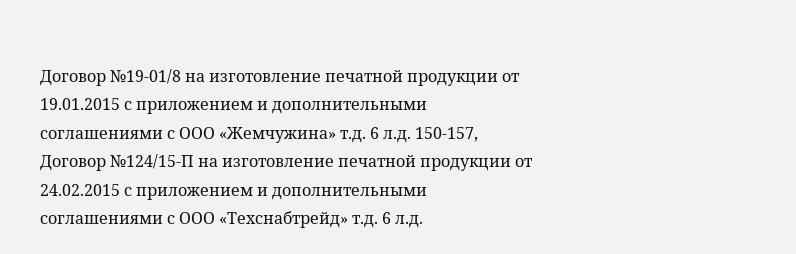Договор №19-01/8 на изготовление печатной продукции от 19.01.2015 с приложением и дополнительными соглашениями с ООО «Жемчужина» т.д. 6 л.д. 150-157, Договор №124/15-П на изготовление печатной продукции от 24.02.2015 с приложением и дополнительными соглашениями с ООО «Техснабтрейд» т.д. 6 л.д.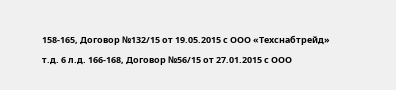158-165, Договор №132/15 от 19.05.2015 с ООО «Техснабтрейд» т.д. 6 л.д. 166-168, Договор №56/15 от 27.01.2015 с ООО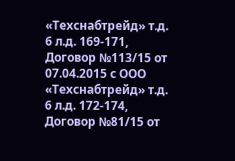«Техснабтрейд» т.д. 6 л.д. 169-171, Договор №113/15 от 07.04.2015 с ООО «Техснабтрейд» т.д. 6 л.д. 172-174, Договор №81/15 от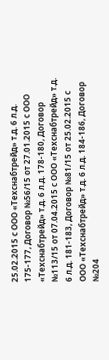25.02.2015 с ООО «Техснабтрейд» т.д. 6 л.д. 175-177, Договор №56/15 от 27.01.2015 с ООО «Техснабтрейд» т.д. 6 л.д. 178-180, Договор №113/15 от 07.04.2015 с ООО «Техснабтрейд» т.д. 6 л.д. 181-183, Договор №81/15 от 25.02.2015 с ООО «Техснабтрейд» т.д. 6 л.д. 184-186, Договор №204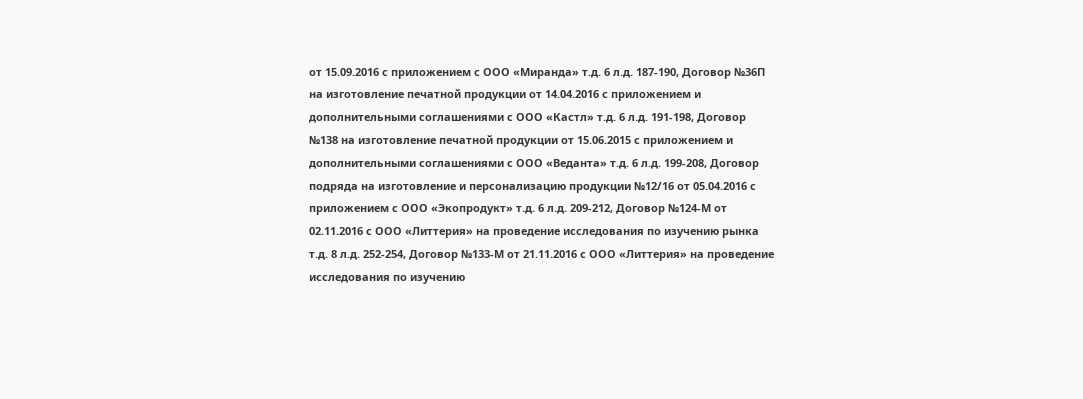от 15.09.2016 с приложением с ООО «Миранда» т.д. 6 л.д. 187-190, Договор №36П на изготовление печатной продукции от 14.04.2016 с приложением и дополнительными соглашениями с ООО «Кастл» т.д. 6 л.д. 191-198, Договор №138 на изготовление печатной продукции от 15.06.2015 с приложением и дополнительными соглашениями с ООО «Веданта» т.д. 6 л.д. 199-208, Договор подряда на изготовление и персонализацию продукции №12/16 от 05.04.2016 с приложением с ООО «Экопродукт» т.д. 6 л.д. 209-212, Договор №124-М от 02.11.2016 с ООО «Литтерия» на проведение исследования по изучению рынка т.д. 8 л.д. 252-254, Договор №133-М от 21.11.2016 с ООО «Литтерия» на проведение исследования по изучению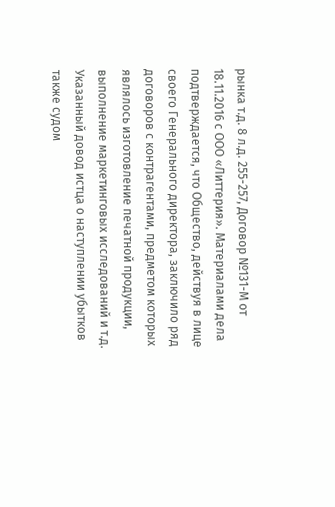рынка т.д. 8 л.д. 255-257, Договор №131-М от 18.11.2016 с ООО «Литтерия». Материалами дела подтверждается, что Общество, действуя в лице своего Генерального директора, заключило ряд договоров с контрагентами, предметом которых являлось изготовление печатной продукции, выполнение маркетинговых исследований и т.д. Указанный довод истца о наступлении убытков также судом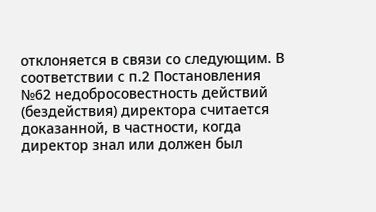отклоняется в связи со следующим. В соответствии с п.2 Постановления №62 недобросовестность действий (бездействия) директора считается доказанной, в частности, когда директор знал или должен был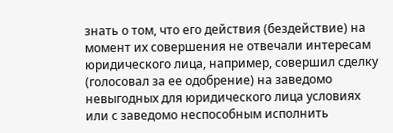знать о том, что его действия (бездействие) на момент их совершения не отвечали интересам юридического лица, например, совершил сделку (голосовал за ее одобрение) на заведомо невыгодных для юридического лица условиях или с заведомо неспособным исполнить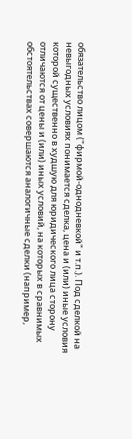обязательство лицом ("фирмой-однодневкой" и т.п.). Под сделкой на невыгодных условиях понимается сделка, цена и (или) иные условия которой существенно в худшую для юридического лица сторону отличаются от цены и (или) иных условий, на которых в сравнимых обстоятельствах совершаются аналогичные сделки (например,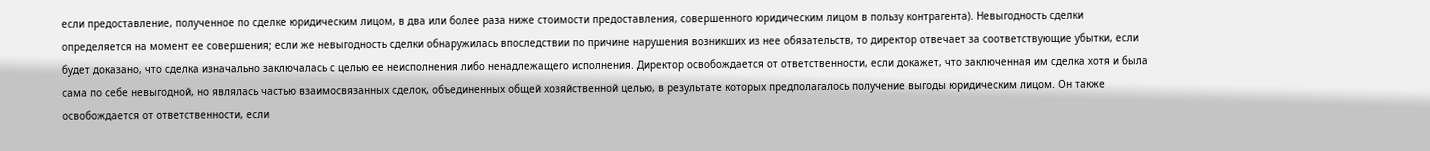если предоставление, полученное по сделке юридическим лицом, в два или более раза ниже стоимости предоставления, совершенного юридическим лицом в пользу контрагента). Невыгодность сделки определяется на момент ее совершения; если же невыгодность сделки обнаружилась впоследствии по причине нарушения возникших из нее обязательств, то директор отвечает за соответствующие убытки, если будет доказано, что сделка изначально заключалась с целью ее неисполнения либо ненадлежащего исполнения. Директор освобождается от ответственности, если докажет, что заключенная им сделка хотя и была сама по себе невыгодной, но являлась частью взаимосвязанных сделок, объединенных общей хозяйственной целью, в результате которых предполагалось получение выгоды юридическим лицом. Он также освобождается от ответственности, если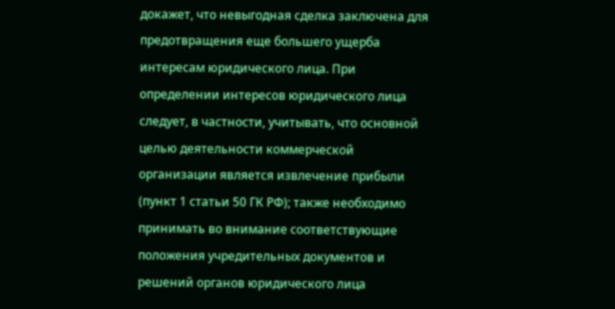докажет, что невыгодная сделка заключена для предотвращения еще большего ущерба интересам юридического лица. При определении интересов юридического лица следует, в частности, учитывать, что основной целью деятельности коммерческой организации является извлечение прибыли (пункт 1 статьи 50 ГК РФ); также необходимо принимать во внимание соответствующие положения учредительных документов и решений органов юридического лица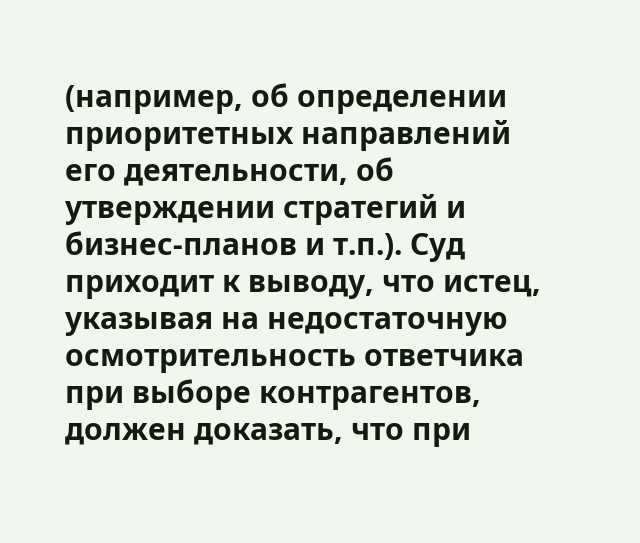(например, об определении приоритетных направлений его деятельности, об утверждении стратегий и бизнес-планов и т.п.). Суд приходит к выводу, что истец, указывая на недостаточную осмотрительность ответчика при выборе контрагентов, должен доказать, что при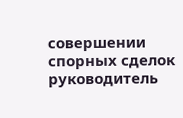совершении спорных сделок руководитель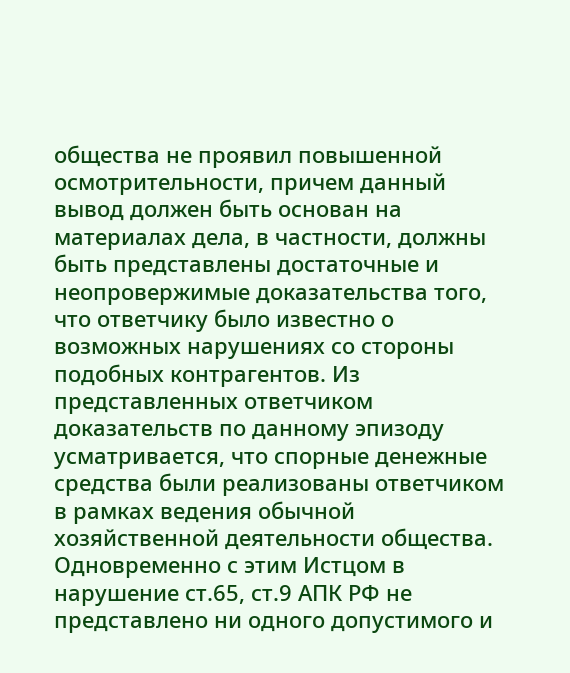общества не проявил повышенной осмотрительности, причем данный вывод должен быть основан на материалах дела, в частности, должны быть представлены достаточные и неопровержимые доказательства того, что ответчику было известно о возможных нарушениях со стороны подобных контрагентов. Из представленных ответчиком доказательств по данному эпизоду усматривается, что спорные денежные средства были реализованы ответчиком в рамках ведения обычной хозяйственной деятельности общества. Одновременно с этим Истцом в нарушение ст.65, ст.9 АПК РФ не представлено ни одного допустимого и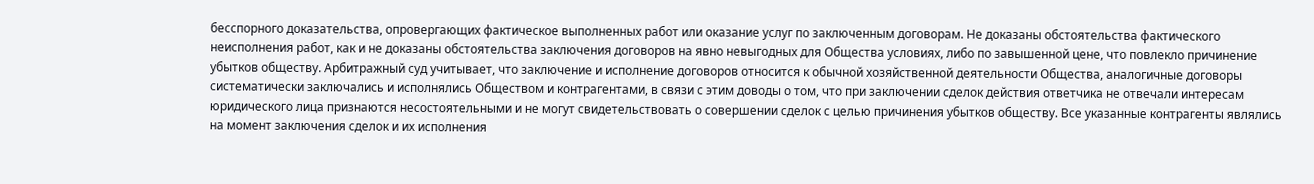бесспорного доказательства, опровергающих фактическое выполненных работ или оказание услуг по заключенным договорам. Не доказаны обстоятельства фактического неисполнения работ, как и не доказаны обстоятельства заключения договоров на явно невыгодных для Общества условиях, либо по завышенной цене, что повлекло причинение убытков обществу. Арбитражный суд учитывает, что заключение и исполнение договоров относится к обычной хозяйственной деятельности Общества, аналогичные договоры систематически заключались и исполнялись Обществом и контрагентами, в связи с этим доводы о том, что при заключении сделок действия ответчика не отвечали интересам юридического лица признаются несостоятельными и не могут свидетельствовать о совершении сделок с целью причинения убытков обществу. Все указанные контрагенты являлись на момент заключения сделок и их исполнения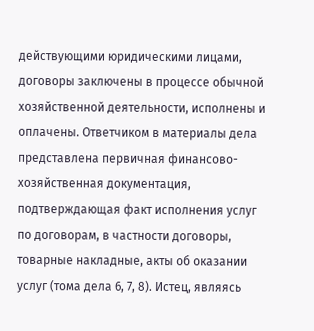действующими юридическими лицами, договоры заключены в процессе обычной хозяйственной деятельности, исполнены и оплачены. Ответчиком в материалы дела представлена первичная финансово-хозяйственная документация, подтверждающая факт исполнения услуг по договорам, в частности договоры, товарные накладные, акты об оказании услуг (тома дела 6, 7, 8). Истец, являясь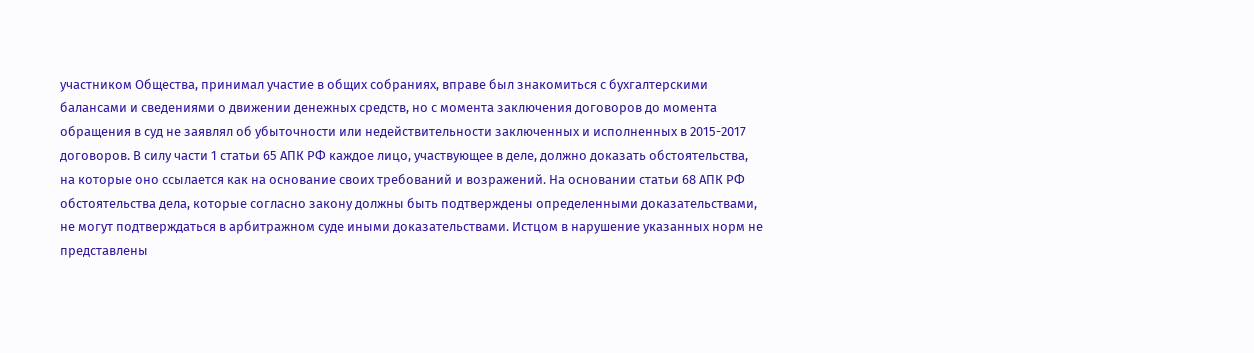участником Общества, принимал участие в общих собраниях, вправе был знакомиться с бухгалтерскими балансами и сведениями о движении денежных средств, но с момента заключения договоров до момента обращения в суд не заявлял об убыточности или недействительности заключенных и исполненных в 2015-2017 договоров. В силу части 1 статьи 65 АПК РФ каждое лицо, участвующее в деле, должно доказать обстоятельства, на которые оно ссылается как на основание своих требований и возражений. На основании статьи 68 АПК РФ обстоятельства дела, которые согласно закону должны быть подтверждены определенными доказательствами, не могут подтверждаться в арбитражном суде иными доказательствами. Истцом в нарушение указанных норм не представлены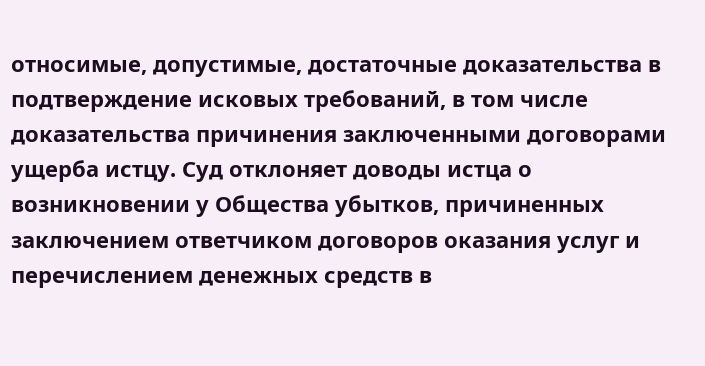относимые, допустимые, достаточные доказательства в подтверждение исковых требований, в том числе доказательства причинения заключенными договорами ущерба истцу. Суд отклоняет доводы истца о возникновении у Общества убытков, причиненных заключением ответчиком договоров оказания услуг и перечислением денежных средств в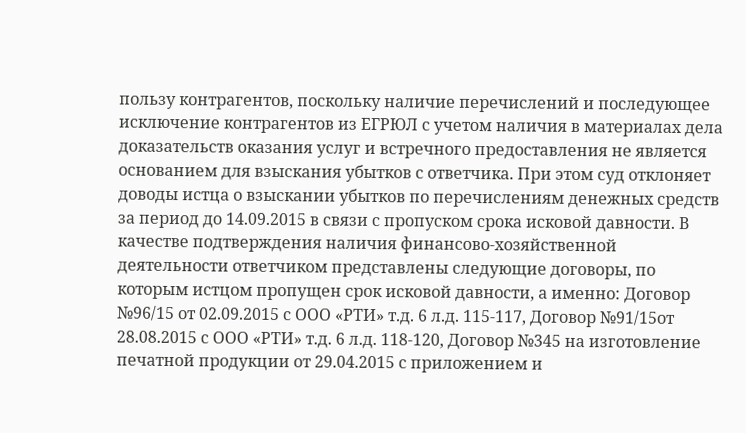пользу контрагентов, поскольку наличие перечислений и последующее исключение контрагентов из ЕГРЮЛ с учетом наличия в материалах дела доказательств оказания услуг и встречного предоставления не является основанием для взыскания убытков с ответчика. При этом суд отклоняет доводы истца о взыскании убытков по перечислениям денежных средств за период до 14.09.2015 в связи с пропуском срока исковой давности. В качестве подтверждения наличия финансово-хозяйственной деятельности ответчиком представлены следующие договоры, по которым истцом пропущен срок исковой давности, а именно: Договор №96/15 от 02.09.2015 с ООО «РТИ» т.д. 6 л.д. 115-117, Договор №91/15от 28.08.2015 с ООО «РТИ» т.д. 6 л.д. 118-120, Договор №345 на изготовление печатной продукции от 29.04.2015 с приложением и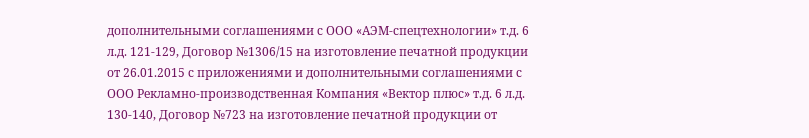дополнительными соглашениями с ООО «АЭМ-спецтехнологии» т.д. 6 л.д. 121-129, Договор №1306/15 на изготовление печатной продукции от 26.01.2015 с приложениями и дополнительными соглашениями с ООО Рекламно-производственная Компания «Вектор плюс» т.д. 6 л.д. 130-140, Договор №723 на изготовление печатной продукции от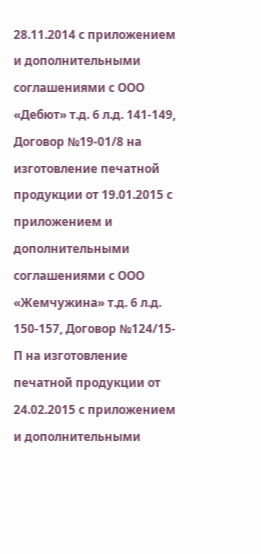28.11.2014 с приложением и дополнительными соглашениями с ООО «Дебют» т.д. 6 л.д. 141-149, Договор №19-01/8 на изготовление печатной продукции от 19.01.2015 с приложением и дополнительными соглашениями с ООО «Жемчужина» т.д. 6 л.д. 150-157, Договор №124/15-П на изготовление печатной продукции от 24.02.2015 с приложением и дополнительными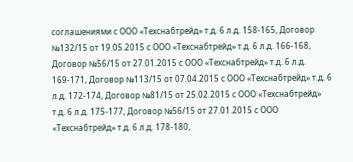соглашениями с ООО «Техснабтрейд» т.д. 6 л.д. 158-165, Договор №132/15 от 19.05.2015 с ООО «Техснабтрейд» т.д. 6 л.д. 166-168, Договор №56/15 от 27.01.2015 с ООО «Техснабтрейд» т.д. 6 л.д. 169-171, Договор №113/15 от 07.04.2015 с ООО «Техснабтрейд» т.д. 6 л.д. 172-174, Договор №81/15 от 25.02.2015 с ООО «Техснабтрейд» т.д. 6 л.д. 175-177, Договор №56/15 от 27.01.2015 с ООО «Техснабтрейд» т.д. 6 л.д. 178-180,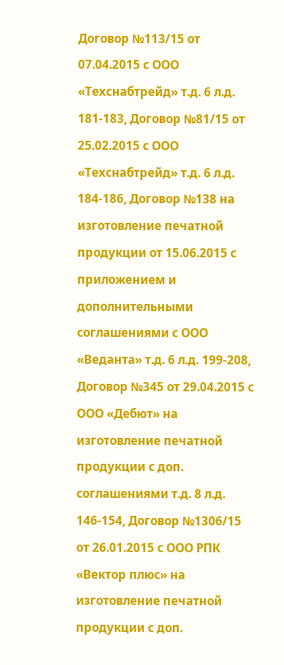Договор №113/15 от 07.04.2015 с ООО «Техснабтрейд» т.д. 6 л.д. 181-183, Договор №81/15 от 25.02.2015 с ООО «Техснабтрейд» т.д. 6 л.д. 184-186, Договор №138 на изготовление печатной продукции от 15.06.2015 с приложением и дополнительными соглашениями с ООО «Веданта» т.д. 6 л.д. 199-208, Договор №345 от 29.04.2015 с ООО «Дебют» на изготовление печатной продукции с доп. соглашениями т.д. 8 л.д. 146-154, Договор №1306/15 от 26.01.2015 с ООО РПК «Вектор плюс» на изготовление печатной продукции с доп.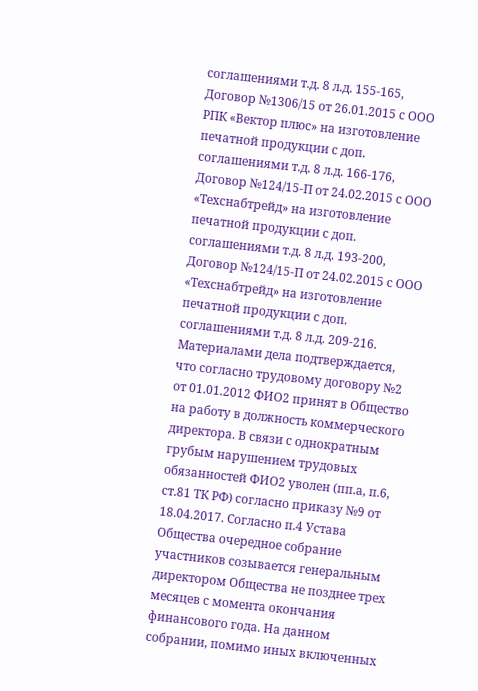соглашениями т.д. 8 л.д. 155-165, Договор №1306/15 от 26.01.2015 с ООО РПК «Вектор плюс» на изготовление печатной продукции с доп. соглашениями т.д. 8 л.д. 166-176, Договор №124/15-П от 24.02.2015 с ООО «Техснабтрейд» на изготовление печатной продукции с доп. соглашениями т.д. 8 л.д. 193-200, Договор №124/15-П от 24.02.2015 с ООО «Техснабтрейд» на изготовление печатной продукции с доп. соглашениями т.д. 8 л.д. 209-216. Материалами дела подтверждается, что согласно трудовому договору №2 от 01.01.2012 ФИО2 принят в Общество на работу в должность коммерческого директора. В связи с однократным грубым нарушением трудовых обязанностей ФИО2 уволен (пп.а, п.6, ст.81 ТК РФ) согласно приказу №9 от 18.04.2017. Согласно п.4 Устава Общества очередное собрание участников созывается генеральным директором Общества не позднее трех месяцев с момента окончания финансового года. На данном собрании, помимо иных включенных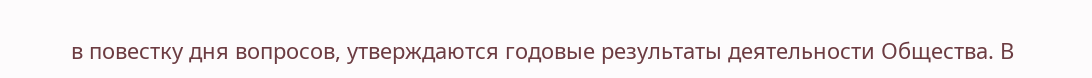в повестку дня вопросов, утверждаются годовые результаты деятельности Общества. В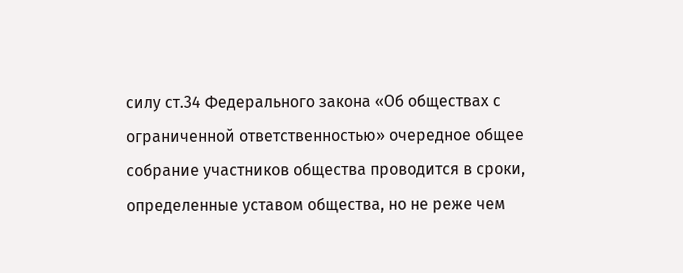силу ст.34 Федерального закона «Об обществах с ограниченной ответственностью» очередное общее собрание участников общества проводится в сроки, определенные уставом общества, но не реже чем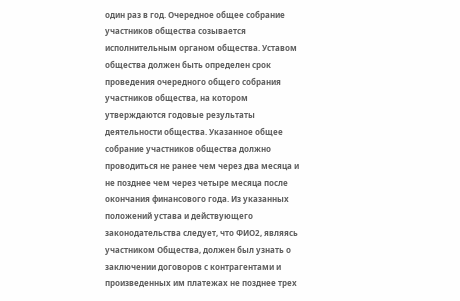один раз в год. Очередное общее собрание участников общества созывается исполнительным органом общества. Уставом общества должен быть определен срок проведения очередного общего собрания участников общества, на котором утверждаются годовые результаты деятельности общества. Указанное общее собрание участников общества должно проводиться не ранее чем через два месяца и не позднее чем через четыре месяца после окончания финансового года. Из указанных положений устава и действующего законодательства следует, что ФИО2, являясь участником Общества, должен был узнать о заключении договоров с контрагентами и произведенных им платежах не позднее трех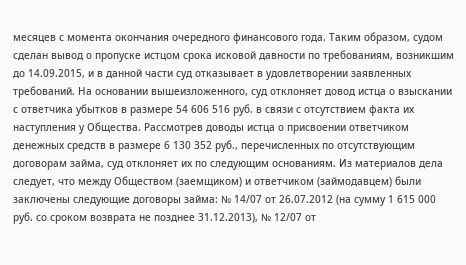месяцев с момента окончания очередного финансового года. Таким образом, судом сделан вывод о пропуске истцом срока исковой давности по требованиям, возникшим до 14.09.2015, и в данной части суд отказывает в удовлетворении заявленных требований. На основании вышеизложенного, суд отклоняет довод истца о взыскании с ответчика убытков в размере 54 606 516 руб. в связи с отсутствием факта их наступления у Общества. Рассмотрев доводы истца о присвоении ответчиком денежных средств в размере 6 130 352 руб., перечисленных по отсутствующим договорам займа, суд отклоняет их по следующим основаниям. Из материалов дела следует, что между Обществом (заемщиком) и ответчиком (займодавцем) были заключены следующие договоры займа: № 14/07 от 26.07.2012 (на сумму 1 615 000 руб. со сроком возврата не позднее 31.12.2013), № 12/07 от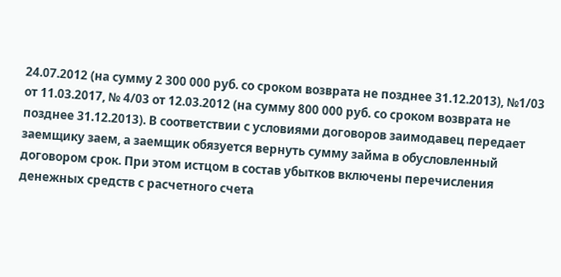24.07.2012 (на сумму 2 300 000 руб. со сроком возврата не позднее 31.12.2013), №1/03 от 11.03.2017, № 4/03 от 12.03.2012 (на сумму 800 000 руб. со сроком возврата не позднее 31.12.2013). В соответствии с условиями договоров заимодавец передает заемщику заем, а заемщик обязуется вернуть сумму займа в обусловленный договором срок. При этом истцом в состав убытков включены перечисления денежных средств с расчетного счета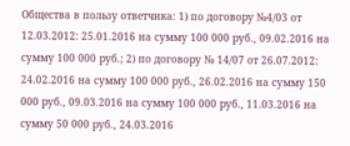Общества в пользу ответчика: 1) по договору №4/03 от 12.03.2012: 25.01.2016 на сумму 100 000 руб., 09.02.2016 на сумму 100 000 руб.; 2) по договору № 14/07 от 26.07.2012: 24.02.2016 на сумму 100 000 руб., 26.02.2016 на сумму 150 000 руб., 09.03.2016 на сумму 100 000 руб., 11.03.2016 на сумму 50 000 руб., 24.03.2016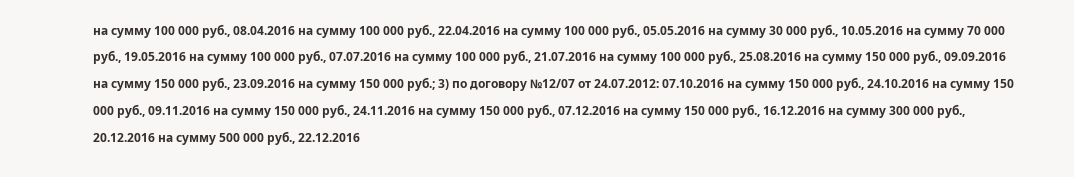на сумму 100 000 руб., 08.04.2016 на сумму 100 000 руб., 22.04.2016 на сумму 100 000 руб., 05.05.2016 на сумму 30 000 руб., 10.05.2016 на сумму 70 000 руб., 19.05.2016 на сумму 100 000 руб., 07.07.2016 на сумму 100 000 руб., 21.07.2016 на сумму 100 000 руб., 25.08.2016 на сумму 150 000 руб., 09.09.2016 на сумму 150 000 руб., 23.09.2016 на сумму 150 000 руб.; 3) по договору №12/07 от 24.07.2012: 07.10.2016 на сумму 150 000 руб., 24.10.2016 на сумму 150 000 руб., 09.11.2016 на сумму 150 000 руб., 24.11.2016 на сумму 150 000 руб., 07.12.2016 на сумму 150 000 руб., 16.12.2016 на сумму 300 000 руб., 20.12.2016 на сумму 500 000 руб., 22.12.2016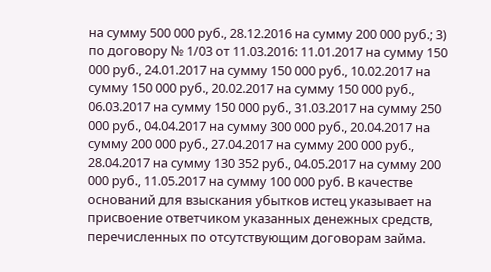на сумму 500 000 руб., 28.12.2016 на сумму 200 000 руб.; 3) по договору № 1/03 от 11.03.2016: 11.01.2017 на сумму 150 000 руб., 24.01.2017 на сумму 150 000 руб., 10.02.2017 на сумму 150 000 руб., 20.02.2017 на сумму 150 000 руб., 06.03.2017 на сумму 150 000 руб., 31.03.2017 на сумму 250 000 руб., 04.04.2017 на сумму 300 000 руб., 20.04.2017 на сумму 200 000 руб., 27.04.2017 на сумму 200 000 руб., 28.04.2017 на сумму 130 352 руб., 04.05.2017 на сумму 200 000 руб., 11.05.2017 на сумму 100 000 руб. В качестве оснований для взыскания убытков истец указывает на присвоение ответчиком указанных денежных средств, перечисленных по отсутствующим договорам займа.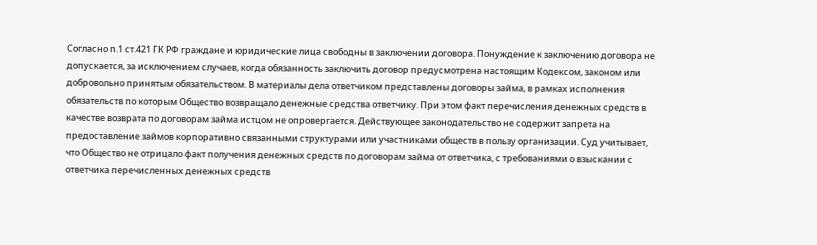Согласно п.1 ст.421 ГК РФ граждане и юридические лица свободны в заключении договора. Понуждение к заключению договора не допускается, за исключением случаев, когда обязанность заключить договор предусмотрена настоящим Кодексом, законом или добровольно принятым обязательством. В материалы дела ответчиком представлены договоры займа, в рамках исполнения обязательств по которым Общество возвращало денежные средства ответчику. При этом факт перечисления денежных средств в качестве возврата по договорам займа истцом не опровергается. Действующее законодательство не содержит запрета на предоставление займов корпоративно связанными структурами или участниками обществ в пользу организации. Суд учитывает, что Общество не отрицало факт получения денежных средств по договорам займа от ответчика, с требованиями о взыскании с ответчика перечисленных денежных средств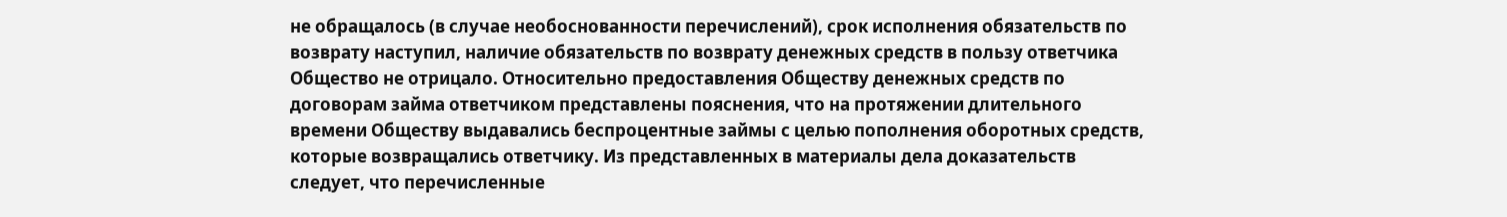не обращалось (в случае необоснованности перечислений), срок исполнения обязательств по возврату наступил, наличие обязательств по возврату денежных средств в пользу ответчика Общество не отрицало. Относительно предоставления Обществу денежных средств по договорам займа ответчиком представлены пояснения, что на протяжении длительного времени Обществу выдавались беспроцентные займы с целью пополнения оборотных средств, которые возвращались ответчику. Из представленных в материалы дела доказательств следует, что перечисленные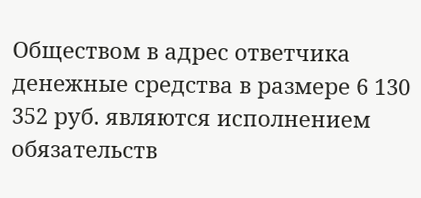Обществом в адрес ответчика денежные средства в размере 6 130 352 руб. являются исполнением обязательств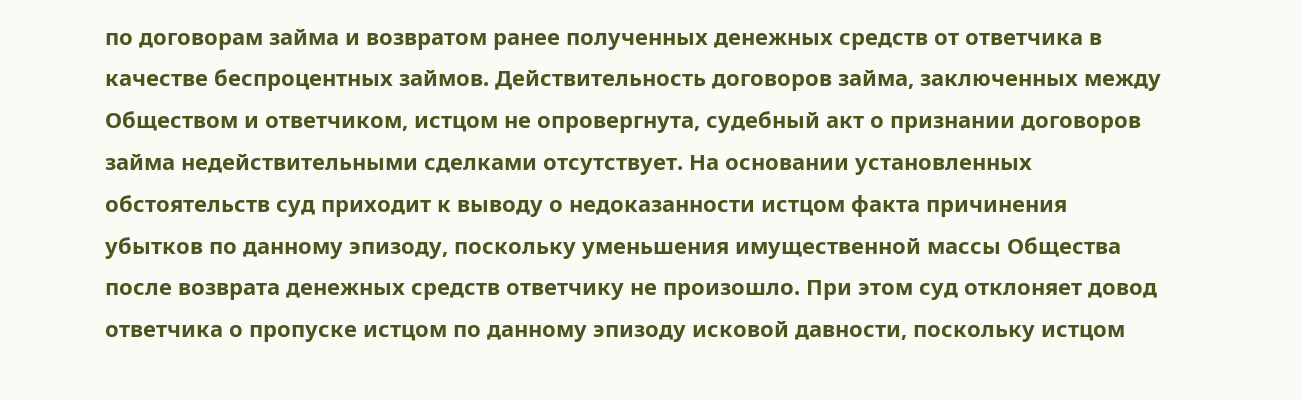по договорам займа и возвратом ранее полученных денежных средств от ответчика в качестве беспроцентных займов. Действительность договоров займа, заключенных между Обществом и ответчиком, истцом не опровергнута, судебный акт о признании договоров займа недействительными сделками отсутствует. На основании установленных обстоятельств суд приходит к выводу о недоказанности истцом факта причинения убытков по данному эпизоду, поскольку уменьшения имущественной массы Общества после возврата денежных средств ответчику не произошло. При этом суд отклоняет довод ответчика о пропуске истцом по данному эпизоду исковой давности, поскольку истцом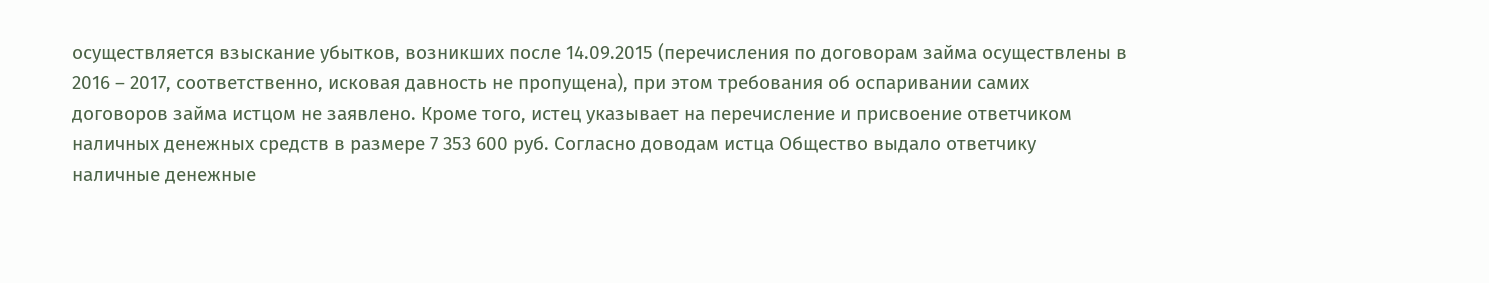осуществляется взыскание убытков, возникших после 14.09.2015 (перечисления по договорам займа осуществлены в 2016 – 2017, соответственно, исковая давность не пропущена), при этом требования об оспаривании самих договоров займа истцом не заявлено. Кроме того, истец указывает на перечисление и присвоение ответчиком наличных денежных средств в размере 7 353 600 руб. Согласно доводам истца Общество выдало ответчику наличные денежные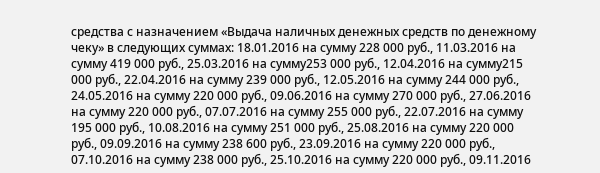средства с назначением «Выдача наличных денежных средств по денежному чеку» в следующих суммах: 18.01.2016 на сумму 228 000 руб., 11.03.2016 на сумму 419 000 руб., 25.03.2016 на сумму253 000 руб., 12.04.2016 на сумму215 000 руб., 22.04.2016 на сумму 239 000 руб., 12.05.2016 на сумму 244 000 руб., 24.05.2016 на сумму 220 000 руб., 09.06.2016 на сумму 270 000 руб., 27.06.2016 на сумму 220 000 руб., 07.07.2016 на сумму 255 000 руб., 22.07.2016 на сумму 195 000 руб., 10.08.2016 на сумму 251 000 руб., 25.08.2016 на сумму 220 000 руб., 09.09.2016 на сумму 238 600 руб., 23.09.2016 на сумму 220 000 руб., 07.10.2016 на сумму 238 000 руб., 25.10.2016 на сумму 220 000 руб., 09.11.2016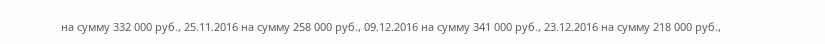на сумму 332 000 руб., 25.11.2016 на сумму 258 000 руб., 09.12.2016 на сумму 341 000 руб., 23.12.2016 на сумму 218 000 руб.,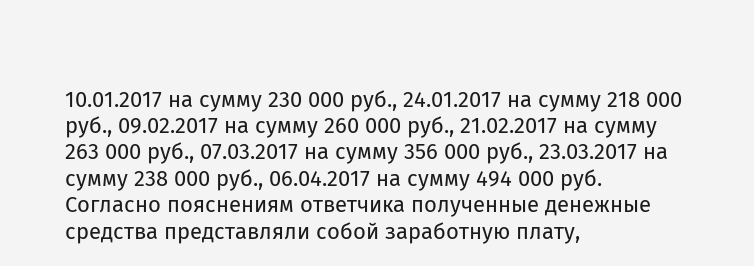10.01.2017 на сумму 230 000 руб., 24.01.2017 на сумму 218 000 руб., 09.02.2017 на сумму 260 000 руб., 21.02.2017 на сумму 263 000 руб., 07.03.2017 на сумму 356 000 руб., 23.03.2017 на сумму 238 000 руб., 06.04.2017 на сумму 494 000 руб. Согласно пояснениям ответчика полученные денежные средства представляли собой заработную плату,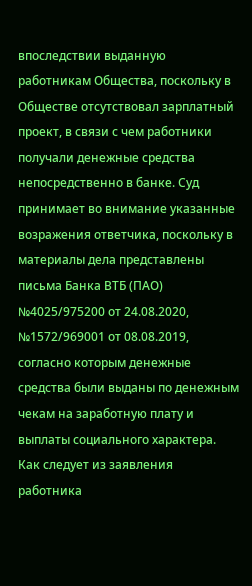впоследствии выданную работникам Общества, поскольку в Обществе отсутствовал зарплатный проект, в связи с чем работники получали денежные средства непосредственно в банке. Суд принимает во внимание указанные возражения ответчика, поскольку в материалы дела представлены письма Банка ВТБ (ПАО) №4025/975200 от 24.08.2020, №1572/969001 от 08.08.2019, согласно которым денежные средства были выданы по денежным чекам на заработную плату и выплаты социального характера. Как следует из заявления работника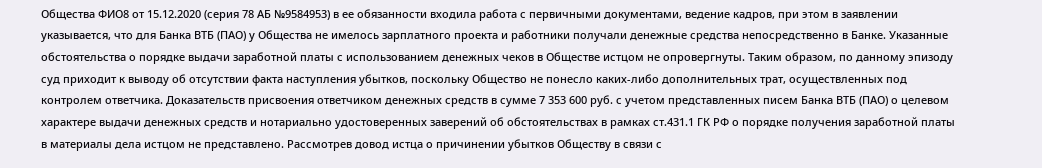Общества ФИО8 от 15.12.2020 (серия 78 АБ №9584953) в ее обязанности входила работа с первичными документами, ведение кадров, при этом в заявлении указывается, что для Банка ВТБ (ПАО) у Общества не имелось зарплатного проекта и работники получали денежные средства непосредственно в Банке. Указанные обстоятельства о порядке выдачи заработной платы с использованием денежных чеков в Обществе истцом не опровергнуты. Таким образом, по данному эпизоду суд приходит к выводу об отсутствии факта наступления убытков, поскольку Общество не понесло каких-либо дополнительных трат, осуществленных под контролем ответчика. Доказательств присвоения ответчиком денежных средств в сумме 7 353 600 руб. с учетом представленных писем Банка ВТБ (ПАО) о целевом характере выдачи денежных средств и нотариально удостоверенных заверений об обстоятельствах в рамках ст.431.1 ГК РФ о порядке получения заработной платы в материалы дела истцом не представлено. Рассмотрев довод истца о причинении убытков Обществу в связи с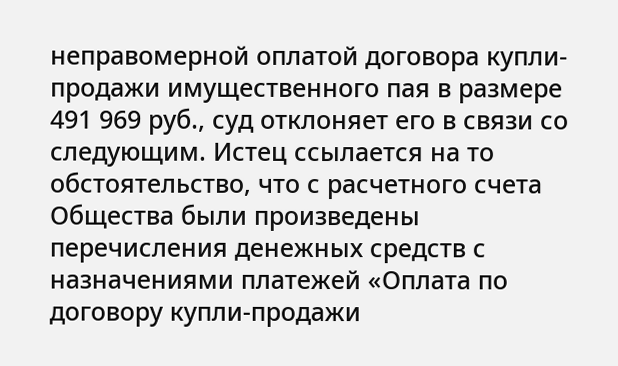неправомерной оплатой договора купли-продажи имущественного пая в размере 491 969 руб., суд отклоняет его в связи со следующим. Истец ссылается на то обстоятельство, что с расчетного счета Общества были произведены перечисления денежных средств с назначениями платежей «Оплата по договору купли-продажи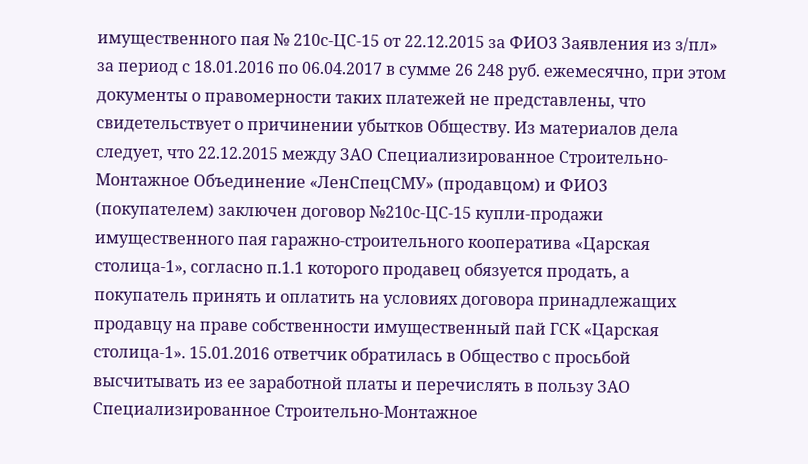имущественного пая № 210с-ЦС-15 от 22.12.2015 за ФИО3 Заявления из з/пл» за период с 18.01.2016 по 06.04.2017 в сумме 26 248 руб. ежемесячно, при этом документы о правомерности таких платежей не представлены, что свидетельствует о причинении убытков Обществу. Из материалов дела следует, что 22.12.2015 между ЗАО Специализированное Строительно-Монтажное Объединение «ЛенСпецСМУ» (продавцом) и ФИО3 (покупателем) заключен договор №210с-ЦС-15 купли-продажи имущественного пая гаражно-строительного кооператива «Царская столица-1», согласно п.1.1 которого продавец обязуется продать, а покупатель принять и оплатить на условиях договора принадлежащих продавцу на праве собственности имущественный пай ГСК «Царская столица-1». 15.01.2016 ответчик обратилась в Общество с просьбой высчитывать из ее заработной платы и перечислять в пользу ЗАО Специализированное Строительно-Монтажное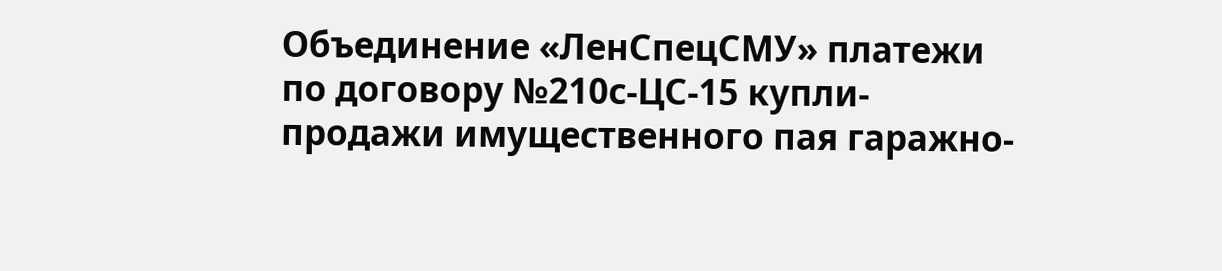Объединение «ЛенСпецСМУ» платежи по договору №210с-ЦС-15 купли-продажи имущественного пая гаражно-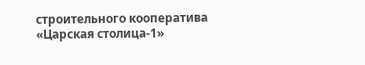строительного кооператива «Царская столица-1»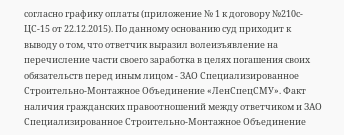согласно графику оплаты (приложение № 1 к договору №210с-ЦС-15 от 22.12.2015). По данному основанию суд приходит к выводу о том, что ответчик выразил волеизъявление на перечисление части своего заработка в целях погашения своих обязательств перед иным лицом - ЗАО Специализированное Строительно-Монтажное Объединение «ЛенСпецСМУ». Факт наличия гражданских правоотношений между ответчиком и ЗАО Специализированное Строительно-Монтажное Объединение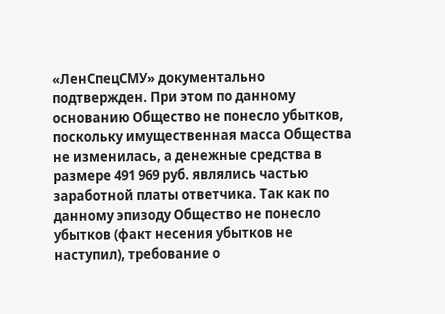«ЛенСпецСМУ» документально подтвержден. При этом по данному основанию Общество не понесло убытков, поскольку имущественная масса Общества не изменилась, а денежные средства в размере 491 969 руб. являлись частью заработной платы ответчика. Так как по данному эпизоду Общество не понесло убытков (факт несения убытков не наступил), требование о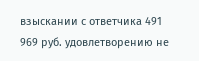взыскании с ответчика 491 969 руб. удовлетворению не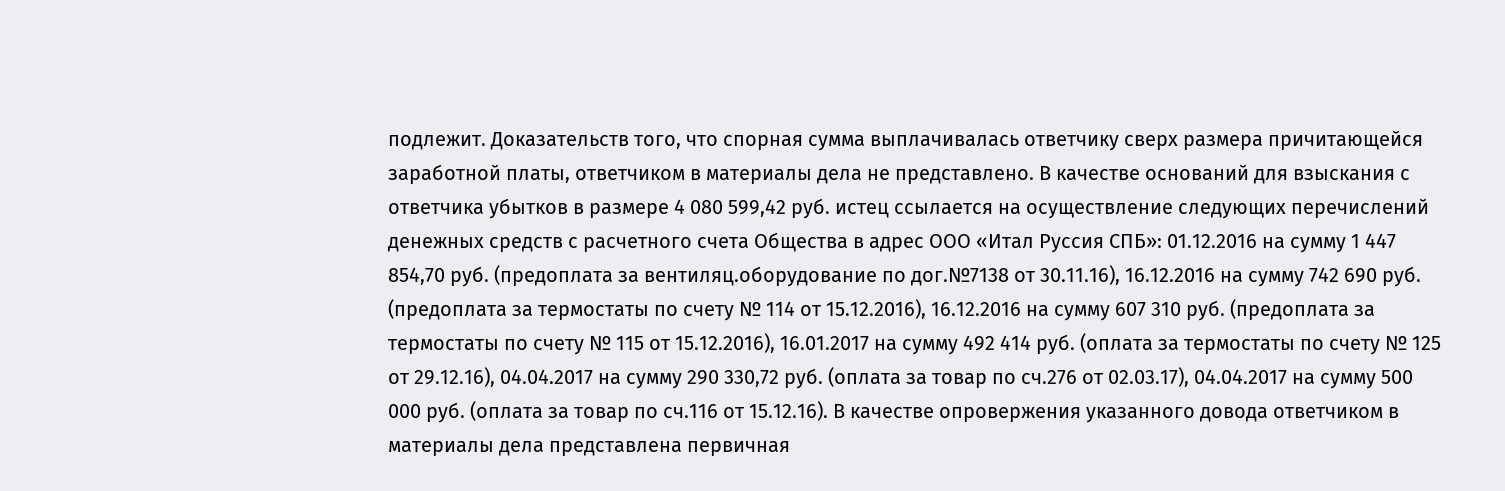подлежит. Доказательств того, что спорная сумма выплачивалась ответчику сверх размера причитающейся заработной платы, ответчиком в материалы дела не представлено. В качестве оснований для взыскания с ответчика убытков в размере 4 080 599,42 руб. истец ссылается на осуществление следующих перечислений денежных средств с расчетного счета Общества в адрес ООО «Итал Руссия СПБ»: 01.12.2016 на сумму 1 447 854,70 руб. (предоплата за вентиляц.оборудование по дог.№7138 от 30.11.16), 16.12.2016 на сумму 742 690 руб. (предоплата за термостаты по счету № 114 от 15.12.2016), 16.12.2016 на сумму 607 310 руб. (предоплата за термостаты по счету № 115 от 15.12.2016), 16.01.2017 на сумму 492 414 руб. (оплата за термостаты по счету № 125 от 29.12.16), 04.04.2017 на сумму 290 330,72 руб. (оплата за товар по сч.276 от 02.03.17), 04.04.2017 на сумму 500 000 руб. (оплата за товар по сч.116 от 15.12.16). В качестве опровержения указанного довода ответчиком в материалы дела представлена первичная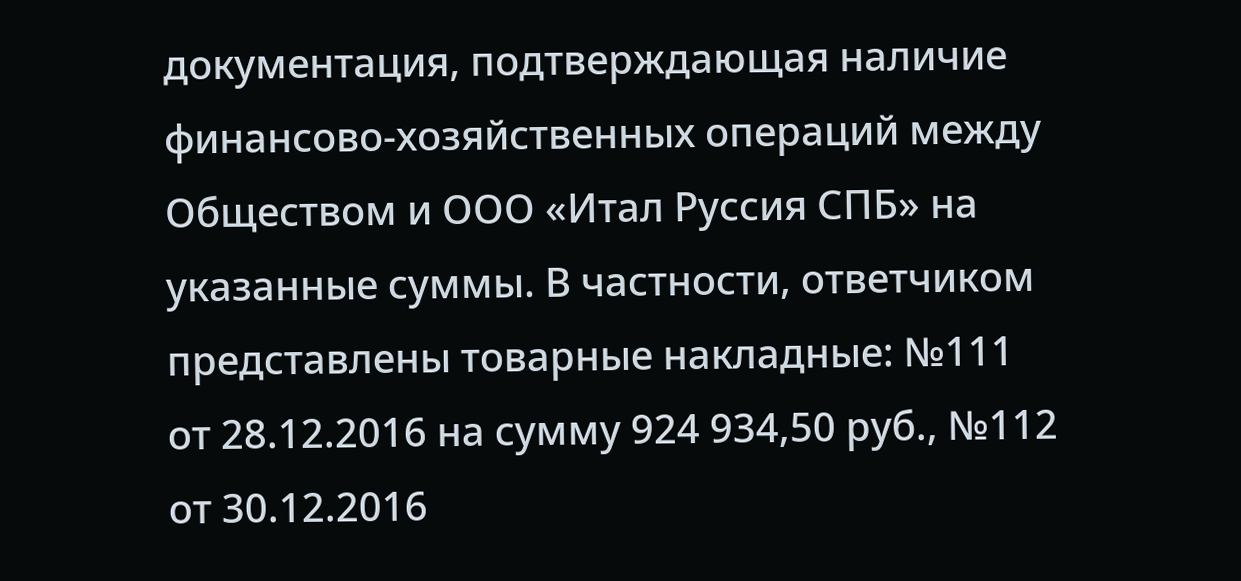документация, подтверждающая наличие финансово-хозяйственных операций между Обществом и ООО «Итал Руссия СПБ» на указанные суммы. В частности, ответчиком представлены товарные накладные: №111 от 28.12.2016 на сумму 924 934,50 руб., №112 от 30.12.2016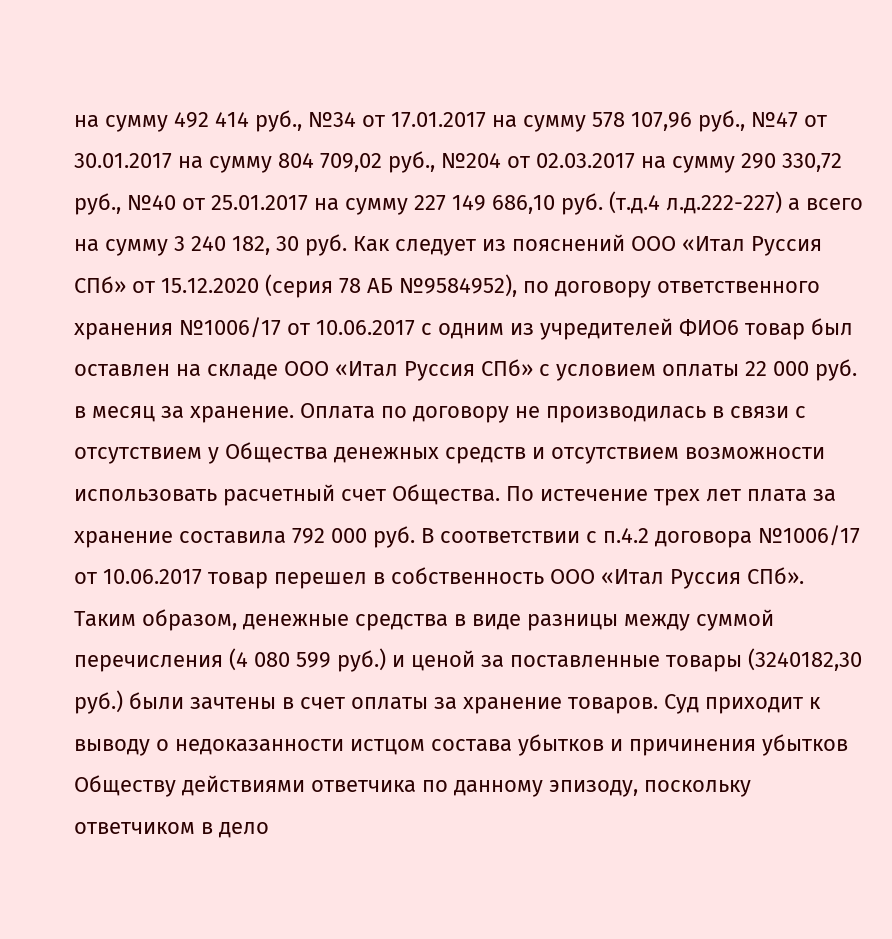на сумму 492 414 руб., №34 от 17.01.2017 на сумму 578 107,96 руб., №47 от 30.01.2017 на сумму 804 709,02 руб., №204 от 02.03.2017 на сумму 290 330,72 руб., №40 от 25.01.2017 на сумму 227 149 686,10 руб. (т.д.4 л.д.222-227) а всего на сумму 3 240 182, 30 руб. Как следует из пояснений ООО «Итал Руссия СПб» от 15.12.2020 (серия 78 АБ №9584952), по договору ответственного хранения №1006/17 от 10.06.2017 с одним из учредителей ФИО6 товар был оставлен на складе ООО «Итал Руссия СПб» с условием оплаты 22 000 руб. в месяц за хранение. Оплата по договору не производилась в связи с отсутствием у Общества денежных средств и отсутствием возможности использовать расчетный счет Общества. По истечение трех лет плата за хранение составила 792 000 руб. В соответствии с п.4.2 договора №1006/17 от 10.06.2017 товар перешел в собственность ООО «Итал Руссия СПб». Таким образом, денежные средства в виде разницы между суммой перечисления (4 080 599 руб.) и ценой за поставленные товары (3240182,30 руб.) были зачтены в счет оплаты за хранение товаров. Суд приходит к выводу о недоказанности истцом состава убытков и причинения убытков Обществу действиями ответчика по данному эпизоду, поскольку ответчиком в дело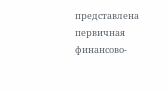представлена первичная финансово-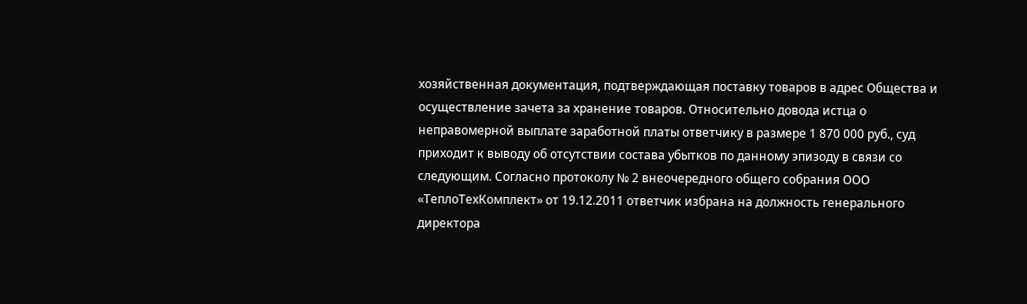хозяйственная документация, подтверждающая поставку товаров в адрес Общества и осуществление зачета за хранение товаров. Относительно довода истца о неправомерной выплате заработной платы ответчику в размере 1 870 000 руб., суд приходит к выводу об отсутствии состава убытков по данному эпизоду в связи со следующим. Согласно протоколу № 2 внеочередного общего собрания ООО «ТеплоТехКомплект» от 19.12.2011 ответчик избрана на должность генерального директора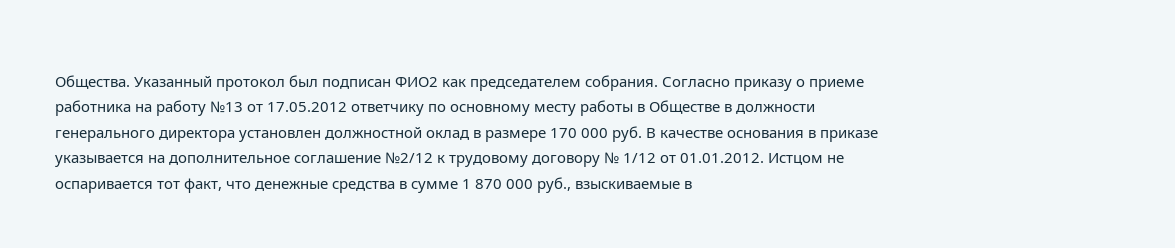Общества. Указанный протокол был подписан ФИО2 как председателем собрания. Согласно приказу о приеме работника на работу №13 от 17.05.2012 ответчику по основному месту работы в Обществе в должности генерального директора установлен должностной оклад в размере 170 000 руб. В качестве основания в приказе указывается на дополнительное соглашение №2/12 к трудовому договору № 1/12 от 01.01.2012. Истцом не оспаривается тот факт, что денежные средства в сумме 1 870 000 руб., взыскиваемые в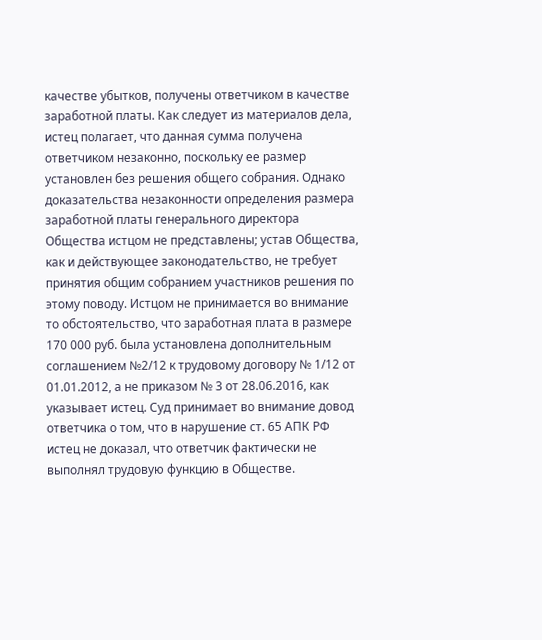качестве убытков, получены ответчиком в качестве заработной платы. Как следует из материалов дела, истец полагает, что данная сумма получена ответчиком незаконно, поскольку ее размер установлен без решения общего собрания. Однако доказательства незаконности определения размера заработной платы генерального директора Общества истцом не представлены; устав Общества, как и действующее законодательство, не требует принятия общим собранием участников решения по этому поводу. Истцом не принимается во внимание то обстоятельство, что заработная плата в размере 170 000 руб. была установлена дополнительным соглашением №2/12 к трудовому договору № 1/12 от 01.01.2012, а не приказом № 3 от 28.06.2016, как указывает истец. Суд принимает во внимание довод ответчика о том, что в нарушение ст. 65 АПК РФ истец не доказал, что ответчик фактически не выполнял трудовую функцию в Обществе.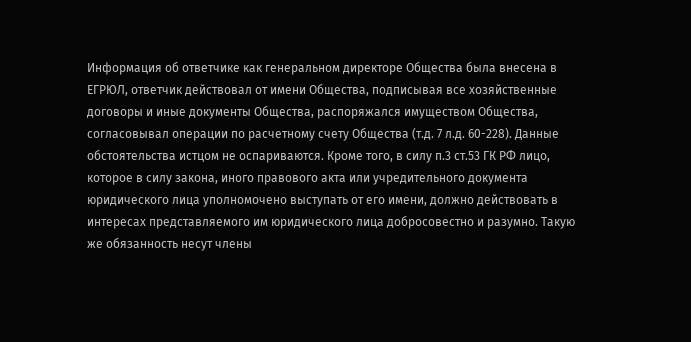Информация об ответчике как генеральном директоре Общества была внесена в ЕГРЮЛ, ответчик действовал от имени Общества, подписывая все хозяйственные договоры и иные документы Общества, распоряжался имуществом Общества, согласовывал операции по расчетному счету Общества (т.д. 7 л.д. 60-228). Данные обстоятельства истцом не оcпариваются. Кроме того, в силу п.3 ст.53 ГК РФ лицо, которое в силу закона, иного правового акта или учредительного документа юридического лица уполномочено выступать от его имени, должно действовать в интересах представляемого им юридического лица добросовестно и разумно. Такую же обязанность несут члены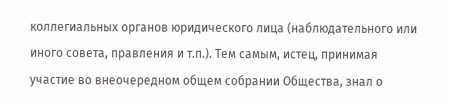коллегиальных органов юридического лица (наблюдательного или иного совета, правления и т.п.). Тем самым, истец, принимая участие во внеочередном общем собрании Общества, знал о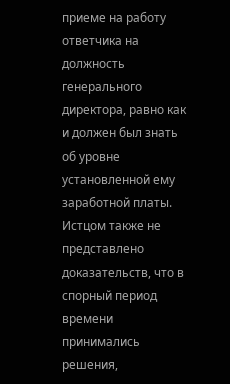приеме на работу ответчика на должность генерального директора, равно как и должен был знать об уровне установленной ему заработной платы. Истцом также не представлено доказательств, что в спорный период времени принимались решения,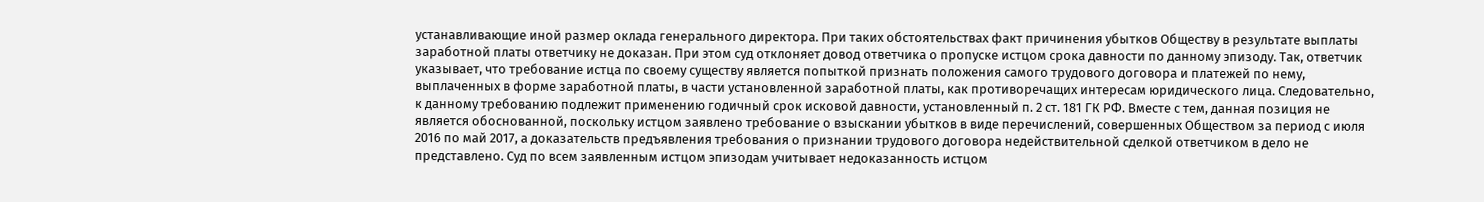устанавливающие иной размер оклада генерального директора. При таких обстоятельствах факт причинения убытков Обществу в результате выплаты заработной платы ответчику не доказан. При этом суд отклоняет довод ответчика о пропуске истцом срока давности по данному эпизоду. Так, ответчик указывает, что требование истца по своему существу является попыткой признать положения самого трудового договора и платежей по нему, выплаченных в форме заработной платы, в части установленной заработной платы, как противоречащих интересам юридического лица. Следовательно, к данному требованию подлежит применению годичный срок исковой давности, установленный п. 2 ст. 181 ГК РФ. Вместе с тем, данная позиция не является обоснованной, поскольку истцом заявлено требование о взыскании убытков в виде перечислений, совершенных Обществом за период с июля 2016 по май 2017, а доказательств предъявления требования о признании трудового договора недействительной сделкой ответчиком в дело не представлено. Суд по всем заявленным истцом эпизодам учитывает недоказанность истцом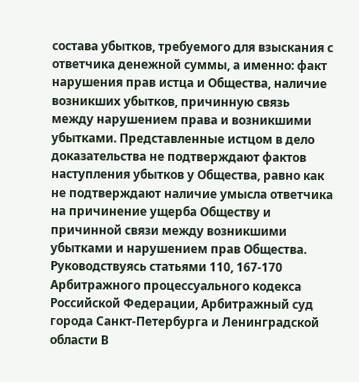состава убытков, требуемого для взыскания с ответчика денежной суммы, а именно: факт нарушения прав истца и Общества, наличие возникших убытков, причинную связь между нарушением права и возникшими убытками. Представленные истцом в дело доказательства не подтверждают фактов наступления убытков у Общества, равно как не подтверждают наличие умысла ответчика на причинение ущерба Обществу и причинной связи между возникшими убытками и нарушением прав Общества. Руководствуясь статьями 110, 167-170 Арбитражного процессуального кодекса Российской Федерации, Арбитражный суд города Санкт-Петербурга и Ленинградской области В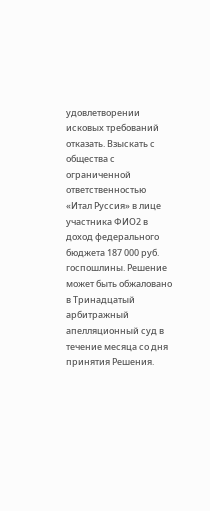удовлетворении исковых требований отказать. Взыскать с общества с ограниченной ответственностью «Итал Руссия» в лице участника ФИО2 в доход федерального бюджета 187 000 руб. госпошлины. Решение может быть обжаловано в Тринадцатый арбитражный апелляционный суд в течение месяца со дня принятия Решения.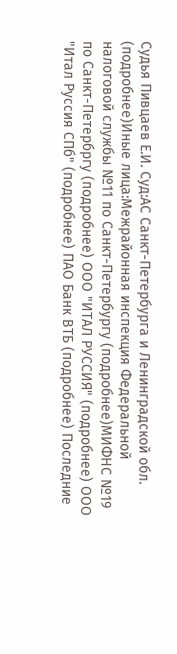Судья Пивцаев Е.И. Суд:АС Санкт-Петербурга и Ленинградской обл. (подробнее)Иные лица:Межрайонная инспекция Федеральной налоговой службы №11 по Санкт-Петербургу (подробнее)МИФНС №19 по Санкт-Петербргу (подробнее) ООО "ИТАЛ РУССИЯ" (подробнее) ООО "Итал Руссия СПб" (подробнее) ПАО Банк ВТБ (подробнее) Последние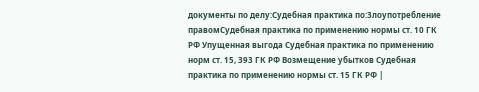документы по делу:Судебная практика по:Злоупотребление правомСудебная практика по применению нормы ст. 10 ГК РФ Упущенная выгода Судебная практика по применению норм ст. 15, 393 ГК РФ Возмещение убытков Судебная практика по применению нормы ст. 15 ГК РФ |